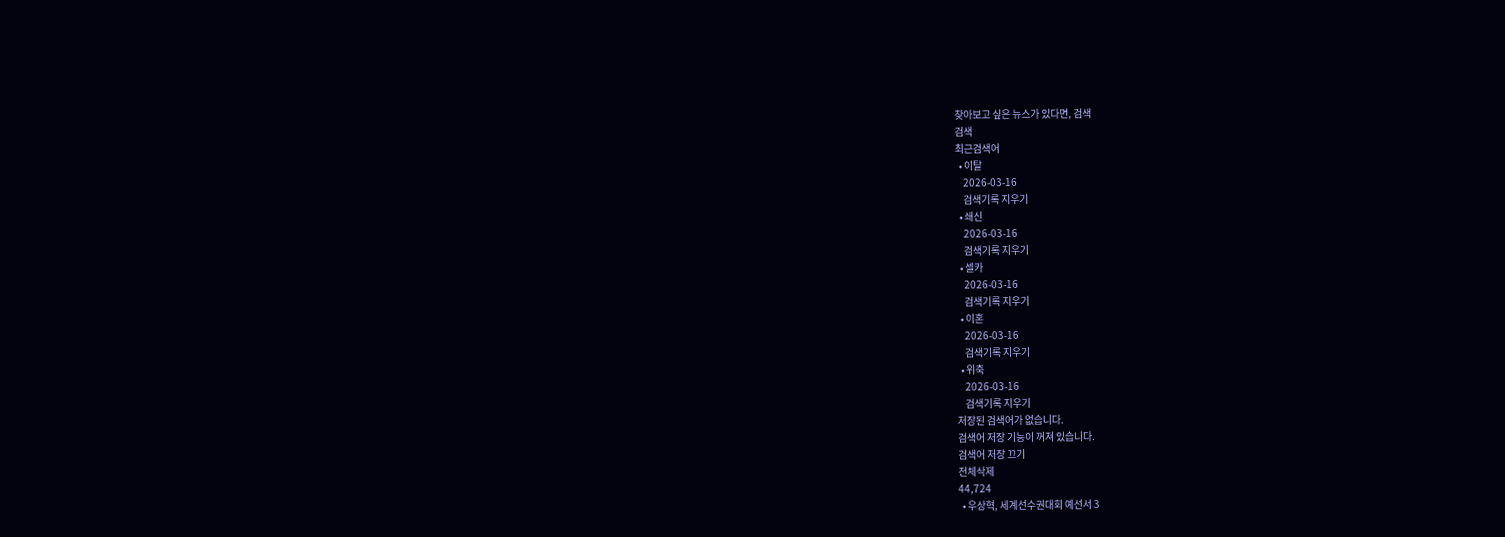찾아보고 싶은 뉴스가 있다면, 검색
검색
최근검색어
  • 이탈
    2026-03-16
    검색기록 지우기
  • 쇄신
    2026-03-16
    검색기록 지우기
  • 셀카
    2026-03-16
    검색기록 지우기
  • 이혼
    2026-03-16
    검색기록 지우기
  • 위축
    2026-03-16
    검색기록 지우기
저장된 검색어가 없습니다.
검색어 저장 기능이 꺼져 있습니다.
검색어 저장 끄기
전체삭제
44,724
  • 우상혁, 세계선수권대회 예선서 3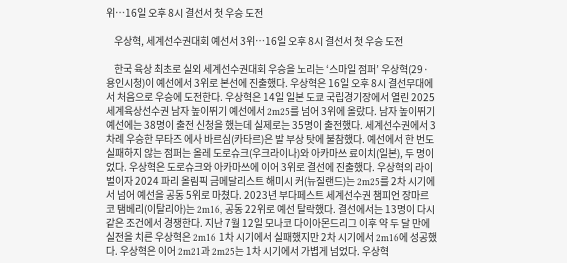위…16일 오후 8시 결선서 첫 우승 도전

    우상혁, 세계선수권대회 예선서 3위…16일 오후 8시 결선서 첫 우승 도전

    한국 육상 최초로 실외 세계선수권대회 우승을 노리는 ‘스마일 점퍼’ 우상혁(29·용인시청)이 예선에서 3위로 본선에 진출했다. 우상혁은 16일 오후 8시 결선무대에서 처음으로 우승에 도전한다. 우상혁은 14일 일본 도쿄 국립경기장에서 열린 2025 세계육상선수권 남자 높이뛰기 예선에서 2m25를 넘어 3위에 올랐다. 남자 높이뛰기 예선에는 38명이 출전 신청을 했는데 실제로는 35명이 출전했다. 세계선수권에서 3차례 우승한 무타즈 에사 바르심(카타르)은 발 부상 탓에 불참했다. 예선에서 한 번도 실패하지 않는 점퍼는 올레 도로슈크(우크라이나)와 아카마쓰 료이치(일본), 두 명이었다. 우상혁은 도로슈크와 아카마쓰에 이어 3위로 결선에 진출했다. 우상혁의 라이벌이자 2024 파리 올림픽 금메달리스트 해미시 커(뉴질랜드)는 2m25를 2차 시기에서 넘어 예선을 공동 5위로 마쳤다. 2023년 부다페스트 세계선수권 챔피언 장마르코 탬베리(이탈리아)는 2m16, 공동 22위로 예선 탈락했다. 결선에서는 13명이 다시 같은 조건에서 경쟁한다. 지난 7월 12일 모나코 다이아몬드리그 이후 약 두 달 만에 실전을 치른 우상혁은 2m16 1차 시기에서 실패했지만 2차 시기에서 2m16에 성공했다. 우상혁은 이어 2m21과 2m25는 1차 시기에서 가볍게 넘었다. 우상혁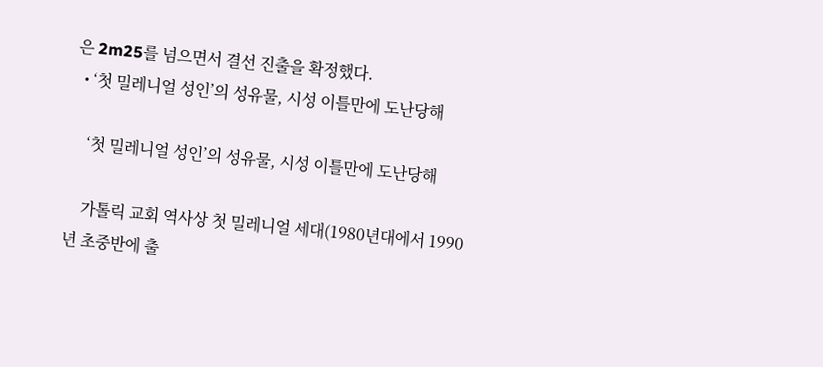은 2m25를 넘으면서 결선 진출을 확정했다.
  • ‘첫 밀레니얼 성인’의 성유물, 시성 이틀만에 도난당해

    ‘첫 밀레니얼 성인’의 성유물, 시성 이틀만에 도난당해

    가톨릭 교회 역사상 첫 밀레니얼 세대(1980년대에서 1990년 초중반에 출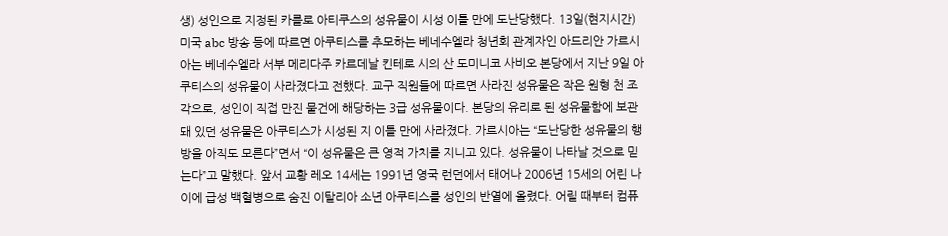생) 성인으로 지정된 카를로 아티쿠스의 성유물이 시성 이틀 만에 도난당했다. 13일(현지시간) 미국 abc 방송 등에 따르면 아쿠티스를 추모하는 베네수엘라 청년회 관계자인 아드리안 가르시아는 베네수엘라 서부 메리다주 카르데날 킨테로 시의 산 도미니코 사비오 본당에서 지난 9일 아쿠티스의 성유물이 사라졌다고 전했다. 교구 직원들에 따르면 사라진 성유물은 작은 원형 천 조각으로, 성인이 직접 만진 물건에 해당하는 3급 성유물이다. 본당의 유리로 된 성유물함에 보관돼 있던 성유물은 아쿠티스가 시성된 지 이틀 만에 사라졌다. 가르시아는 “도난당한 성유물의 행방을 아직도 모른다”면서 “이 성유물은 큰 영적 가치를 지니고 있다. 성유물이 나타날 것으로 믿는다”고 말했다. 앞서 교황 레오 14세는 1991년 영국 런던에서 태어나 2006년 15세의 어린 나이에 급성 백혈병으로 숨진 이탈리아 소년 아쿠티스를 성인의 반열에 올렸다. 어릴 때부터 컴퓨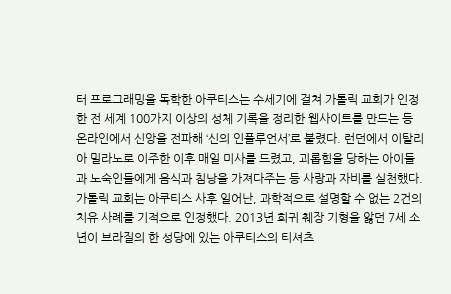터 프로그래밍을 독학한 아쿠티스는 수세기에 걸쳐 가톨릭 교회가 인정한 전 세계 100가지 이상의 성체 기록을 정리한 웹사이트를 만드는 등 온라인에서 신앙을 전파해 ‘신의 인플루언서’로 불렸다. 런던에서 이탈리아 밀라노로 이주한 이후 매일 미사를 드렸고, 괴롭힘을 당하는 아이들과 노숙인들에게 음식과 침낭을 가져다주는 등 사랑과 자비를 실천했다. 가톨릭 교회는 아쿠티스 사후 일어난, 과학적으로 설명할 수 없는 2건의 치유 사례를 기적으로 인정했다. 2013년 희귀 췌장 기형을 앓던 7세 소년이 브라질의 한 성당에 있는 아쿠티스의 티셔츠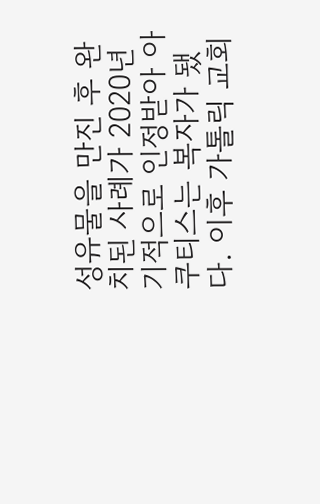성유물을 만진 후 완치된 사례가 2020년 기적으로 인정받아 아쿠티스는 복자가 됐다. 이후 가톨릭 교회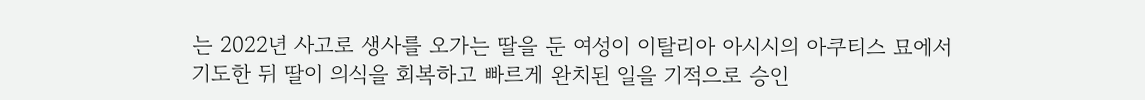는 2022년 사고로 생사를 오가는 딸을 둔 여성이 이탈리아 아시시의 아쿠티스 묘에서 기도한 뒤 딸이 의식을 회복하고 빠르게 완치된 일을 기적으로 승인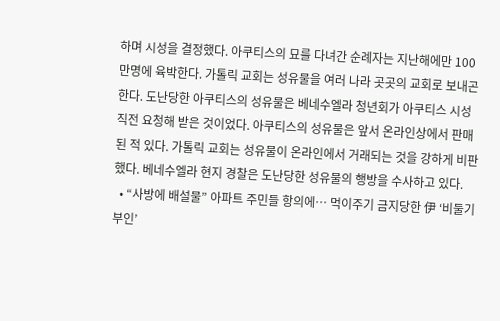하며 시성을 결정했다. 아쿠티스의 묘를 다녀간 순례자는 지난해에만 100만명에 육박한다. 가톨릭 교회는 성유물을 여러 나라 곳곳의 교회로 보내곤 한다. 도난당한 아쿠티스의 성유물은 베네수엘라 청년회가 아쿠티스 시성 직전 요청해 받은 것이었다. 아쿠티스의 성유물은 앞서 온라인상에서 판매된 적 있다. 가톨릭 교회는 성유물이 온라인에서 거래되는 것을 강하게 비판했다. 베네수엘라 현지 경찰은 도난당한 성유물의 행방을 수사하고 있다.
  • “사방에 배설물” 아파트 주민들 항의에… 먹이주기 금지당한 伊 ‘비둘기 부인’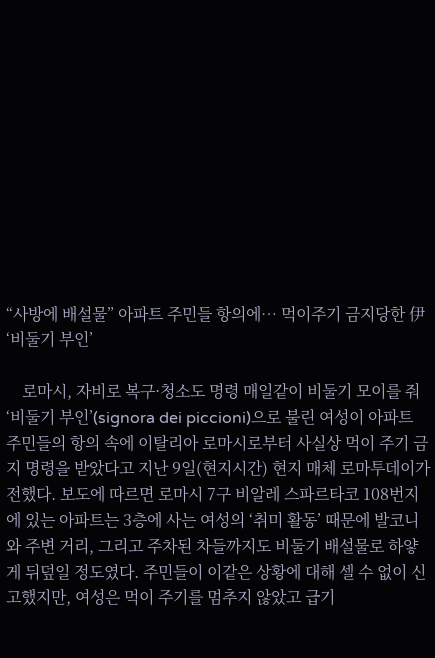“사방에 배설물” 아파트 주민들 항의에… 먹이주기 금지당한 伊 ‘비둘기 부인’

    로마시, 자비로 복구·청소도 명령 매일같이 비둘기 모이를 줘 ‘비둘기 부인’(signora dei piccioni)으로 불린 여성이 아파트 주민들의 항의 속에 이탈리아 로마시로부터 사실상 먹이 주기 금지 명령을 받았다고 지난 9일(현지시간) 현지 매체 로마투데이가 전했다. 보도에 따르면 로마시 7구 비알레 스파르타코 108번지에 있는 아파트는 3층에 사는 여성의 ‘취미 활동’ 때문에 발코니와 주변 거리, 그리고 주차된 차들까지도 비둘기 배설물로 하얗게 뒤덮일 정도였다. 주민들이 이같은 상황에 대해 셀 수 없이 신고했지만, 여성은 먹이 주기를 멈추지 않았고 급기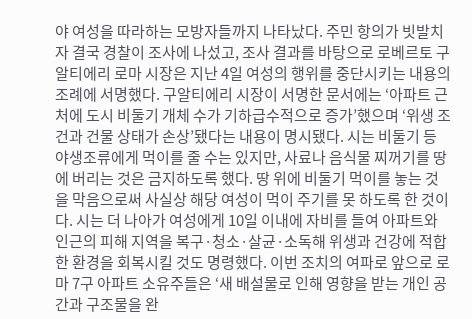야 여성을 따라하는 모방자들까지 나타났다. 주민 항의가 빗발치자 결국 경찰이 조사에 나섰고, 조사 결과를 바탕으로 로베르토 구알티에리 로마 시장은 지난 4일 여성의 행위를 중단시키는 내용의 조례에 서명했다. 구알티에리 시장이 서명한 문서에는 ‘아파트 근처에 도시 비둘기 개체 수가 기하급수적으로 증가’했으며 ‘위생 조건과 건물 상태가 손상’됐다는 내용이 명시됐다. 시는 비둘기 등 야생조류에게 먹이를 줄 수는 있지만, 사료나 음식물 찌꺼기를 땅에 버리는 것은 금지하도록 했다. 땅 위에 비둘기 먹이를 놓는 것을 막음으로써 사실상 해당 여성이 먹이 주기를 못 하도록 한 것이다. 시는 더 나아가 여성에게 10일 이내에 자비를 들여 아파트와 인근의 피해 지역을 복구·청소·살균·소독해 위생과 건강에 적합한 환경을 회복시킬 것도 명령했다. 이번 조치의 여파로 앞으로 로마 7구 아파트 소유주들은 ‘새 배설물로 인해 영향을 받는 개인 공간과 구조물을 완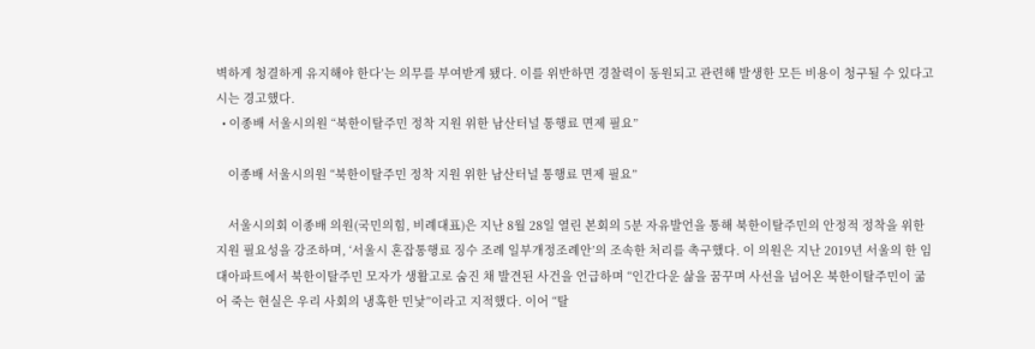벽하게 청결하게 유지해야 한다’는 의무를 부여받게 됐다. 이를 위반하면 경찰력이 동원되고 관련해 발생한 모든 비용이 청구될 수 있다고 시는 경고했다.
  • 이종배 서울시의원 “북한이탈주민 정착 지원 위한 남산터널 통행료 면제 필요”

    이종배 서울시의원 “북한이탈주민 정착 지원 위한 남산터널 통행료 면제 필요”

    서울시의회 이종배 의원(국민의힘, 비례대표)은 지난 8월 28일 열린 본회의 5분 자유발언을 통해 북한이탈주민의 안정적 정착을 위한 지원 필요성을 강조하며, ‘서울시 혼잡통행료 징수 조례 일부개정조례안’의 조속한 처리를 촉구했다. 이 의원은 지난 2019년 서울의 한 임대아파트에서 북한이탈주민 모자가 생활고로 숨진 채 발견된 사건을 언급하며 “인간다운 삶을 꿈꾸며 사선을 넘어온 북한이탈주민이 굶어 죽는 현실은 우리 사회의 냉혹한 민낯”이라고 지적했다. 이어 “탈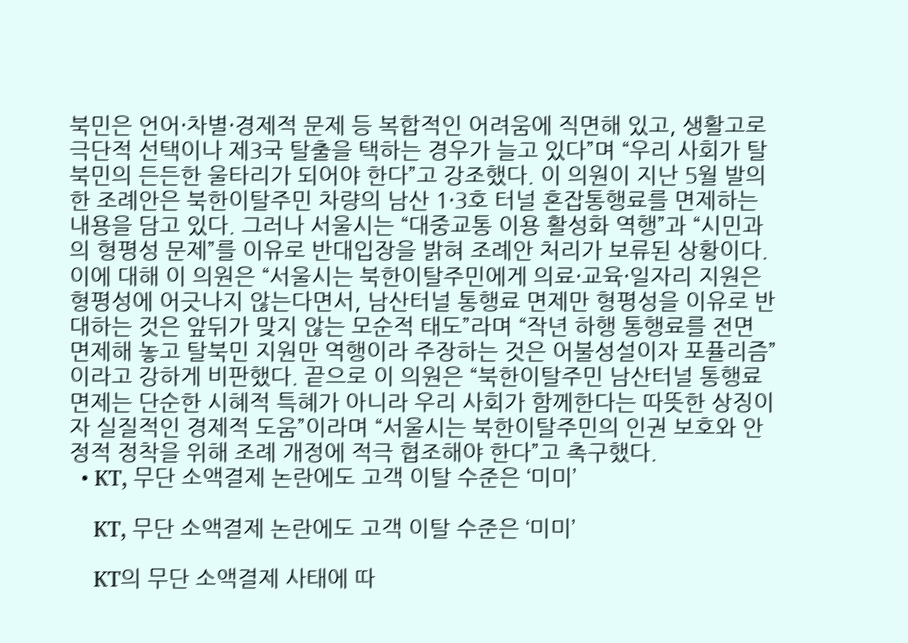북민은 언어·차별·경제적 문제 등 복합적인 어려움에 직면해 있고, 생활고로 극단적 선택이나 제3국 탈출을 택하는 경우가 늘고 있다”며 “우리 사회가 탈북민의 든든한 울타리가 되어야 한다”고 강조했다. 이 의원이 지난 5월 발의한 조례안은 북한이탈주민 차량의 남산 1·3호 터널 혼잡통행료를 면제하는 내용을 담고 있다. 그러나 서울시는 “대중교통 이용 활성화 역행”과 “시민과의 형평성 문제”를 이유로 반대입장을 밝혀 조례안 처리가 보류된 상황이다. 이에 대해 이 의원은 “서울시는 북한이탈주민에게 의료·교육·일자리 지원은 형평성에 어긋나지 않는다면서, 남산터널 통행료 면제만 형평성을 이유로 반대하는 것은 앞뒤가 맞지 않는 모순적 태도”라며 “작년 하행 통행료를 전면 면제해 놓고 탈북민 지원만 역행이라 주장하는 것은 어불성설이자 포퓰리즘”이라고 강하게 비판했다. 끝으로 이 의원은 “북한이탈주민 남산터널 통행료 면제는 단순한 시혜적 특혜가 아니라 우리 사회가 함께한다는 따뜻한 상징이자 실질적인 경제적 도움”이라며 “서울시는 북한이탈주민의 인권 보호와 안정적 정착을 위해 조례 개정에 적극 협조해야 한다”고 촉구했다.
  • KT, 무단 소액결제 논란에도 고객 이탈 수준은 ‘미미’

    KT, 무단 소액결제 논란에도 고객 이탈 수준은 ‘미미’

    KT의 무단 소액결제 사태에 따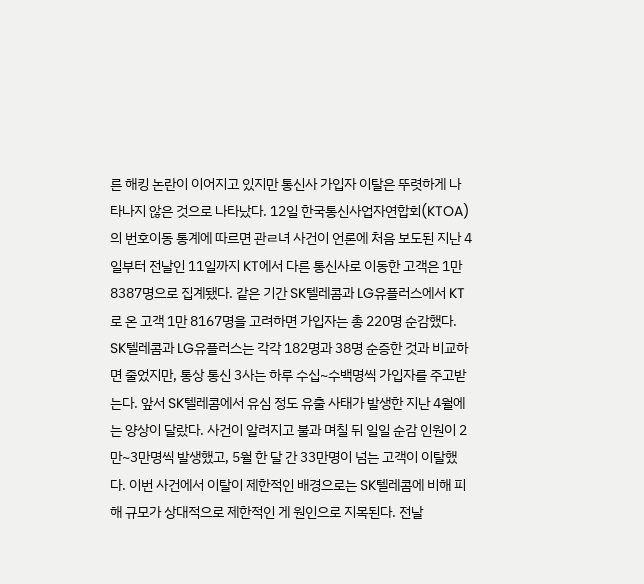른 해킹 논란이 이어지고 있지만 통신사 가입자 이탈은 뚜렷하게 나타나지 않은 것으로 나타났다. 12일 한국통신사업자연합회(KTOA)의 번호이동 통계에 따르면 관ㄹ녀 사건이 언론에 처음 보도된 지난 4일부터 전날인 11일까지 KT에서 다른 통신사로 이동한 고객은 1만8387명으로 집계됐다. 같은 기간 SK텔레콤과 LG유플러스에서 KT로 온 고객 1만 8167명을 고려하면 가입자는 총 220명 순감했다. SK텔레콤과 LG유플러스는 각각 182명과 38명 순증한 것과 비교하면 줄었지만, 통상 통신 3사는 하루 수십~수백명씩 가입자를 주고받는다. 앞서 SK텔레콤에서 유심 정도 유출 사태가 발생한 지난 4월에는 양상이 달랐다. 사건이 알려지고 불과 며칠 뒤 일일 순감 인원이 2만~3만명씩 발생했고, 5월 한 달 간 33만명이 넘는 고객이 이탈했다. 이번 사건에서 이탈이 제한적인 배경으로는 SK텔레콤에 비해 피해 규모가 상대적으로 제한적인 게 원인으로 지목된다. 전날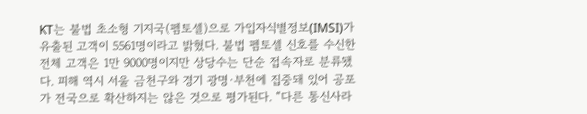KT는 불법 초소형 기지국(펨토셀)으로 가입자식별정보(IMSI)가 유출된 고객이 5561명이라고 밝혔다. 불법 펨토셀 신호를 수신한 전체 고객은 1만 9000명이지만 상당수는 단순 접속자로 분류됐다. 피해 역시 서울 금천구와 경기 광명·부천에 집중돼 있어 공포가 전국으로 확산하지는 않은 것으로 평가된다. “다른 통신사라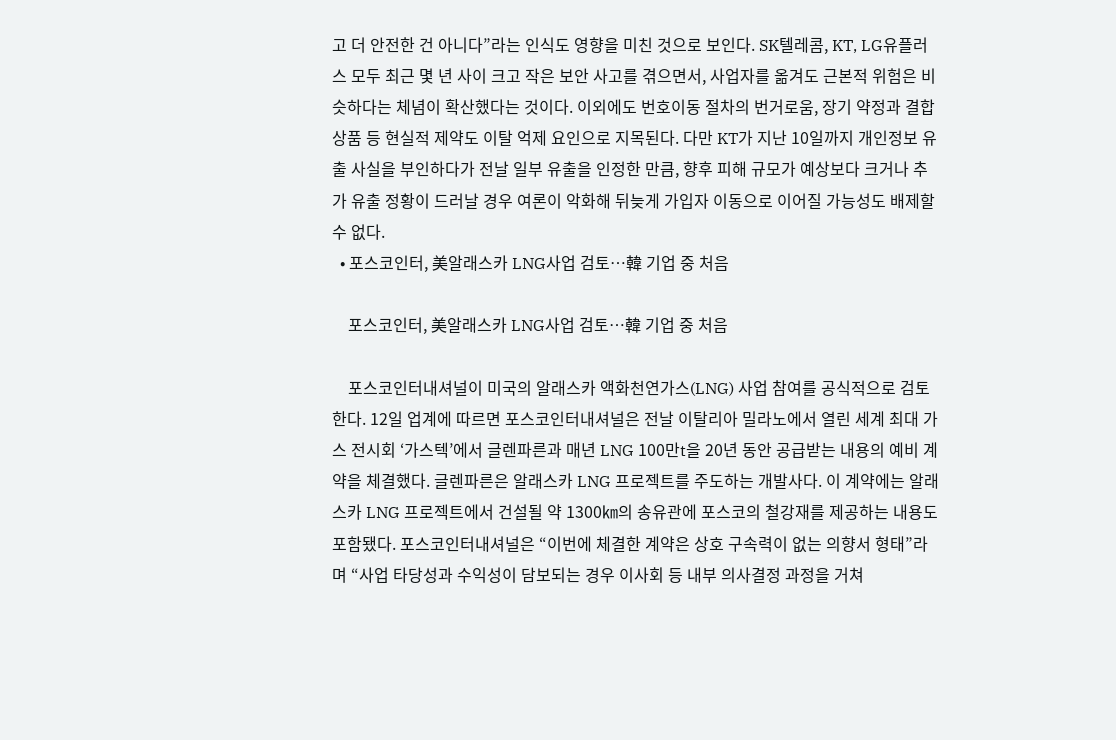고 더 안전한 건 아니다”라는 인식도 영향을 미친 것으로 보인다. SK텔레콤, KT, LG유플러스 모두 최근 몇 년 사이 크고 작은 보안 사고를 겪으면서, 사업자를 옮겨도 근본적 위험은 비슷하다는 체념이 확산했다는 것이다. 이외에도 번호이동 절차의 번거로움, 장기 약정과 결합상품 등 현실적 제약도 이탈 억제 요인으로 지목된다. 다만 KT가 지난 10일까지 개인정보 유출 사실을 부인하다가 전날 일부 유출을 인정한 만큼, 향후 피해 규모가 예상보다 크거나 추가 유출 정황이 드러날 경우 여론이 악화해 뒤늦게 가입자 이동으로 이어질 가능성도 배제할 수 없다.
  • 포스코인터, 美알래스카 LNG사업 검토…韓 기업 중 처음

    포스코인터, 美알래스카 LNG사업 검토…韓 기업 중 처음

    포스코인터내셔널이 미국의 알래스카 액화천연가스(LNG) 사업 참여를 공식적으로 검토한다. 12일 업계에 따르면 포스코인터내셔널은 전날 이탈리아 밀라노에서 열린 세계 최대 가스 전시회 ‘가스텍’에서 글렌파른과 매년 LNG 100만t을 20년 동안 공급받는 내용의 예비 계약을 체결했다. 글렌파른은 알래스카 LNG 프로젝트를 주도하는 개발사다. 이 계약에는 알래스카 LNG 프로젝트에서 건설될 약 1300㎞의 송유관에 포스코의 철강재를 제공하는 내용도 포함됐다. 포스코인터내셔널은 “이번에 체결한 계약은 상호 구속력이 없는 의향서 형태”라며 “사업 타당성과 수익성이 담보되는 경우 이사회 등 내부 의사결정 과정을 거쳐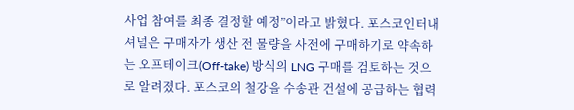사업 참여를 최종 결정할 예정”이라고 밝혔다. 포스코인터내셔널은 구매자가 생산 전 물량을 사전에 구매하기로 약속하는 오프테이크(Off-take) 방식의 LNG 구매를 검토하는 것으로 알려졌다. 포스코의 철강을 수송관 건설에 공급하는 협력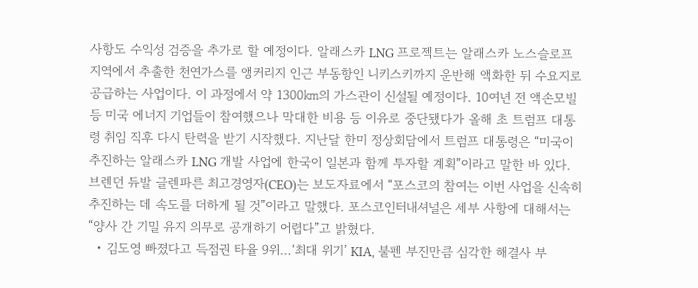사항도 수익성 검증을 추가로 할 예정이다. 알래스카 LNG 프로젝트는 알래스카 노스슬로프 지역에서 추출한 천연가스를 앵커리지 인근 부동항인 니키스키까지 운반해 액화한 뒤 수요지로 공급하는 사업이다. 이 과정에서 약 1300㎞의 가스관이 신설될 예정이다. 10여년 전 액손모빌 등 미국 에너지 기업들이 참여했으나 막대한 비용 등 이유로 중단됐다가 올해 초 트럼프 대통령 취임 직후 다시 탄력을 받기 시작했다. 지난달 한미 정상회담에서 트럼프 대통령은 “미국이 추진하는 알래스카 LNG 개발 사업에 한국이 일본과 함께 투자할 계획”이라고 말한 바 있다. 브렌던 듀발 글렌파른 최고경영자(CEO)는 보도자료에서 “포스코의 참여는 이번 사업을 신속히 추진하는 데 속도를 더하게 될 것”이라고 말했다. 포스코인터내셔널은 세부 사항에 대해서는 “양사 간 기밀 유지 의무로 공개하기 어렵다”고 밝혔다.
  • 김도영 빠졌다고 득점권 타율 9위…‘최대 위기’ KIA, 불펜 부진만큼 심각한 해결사 부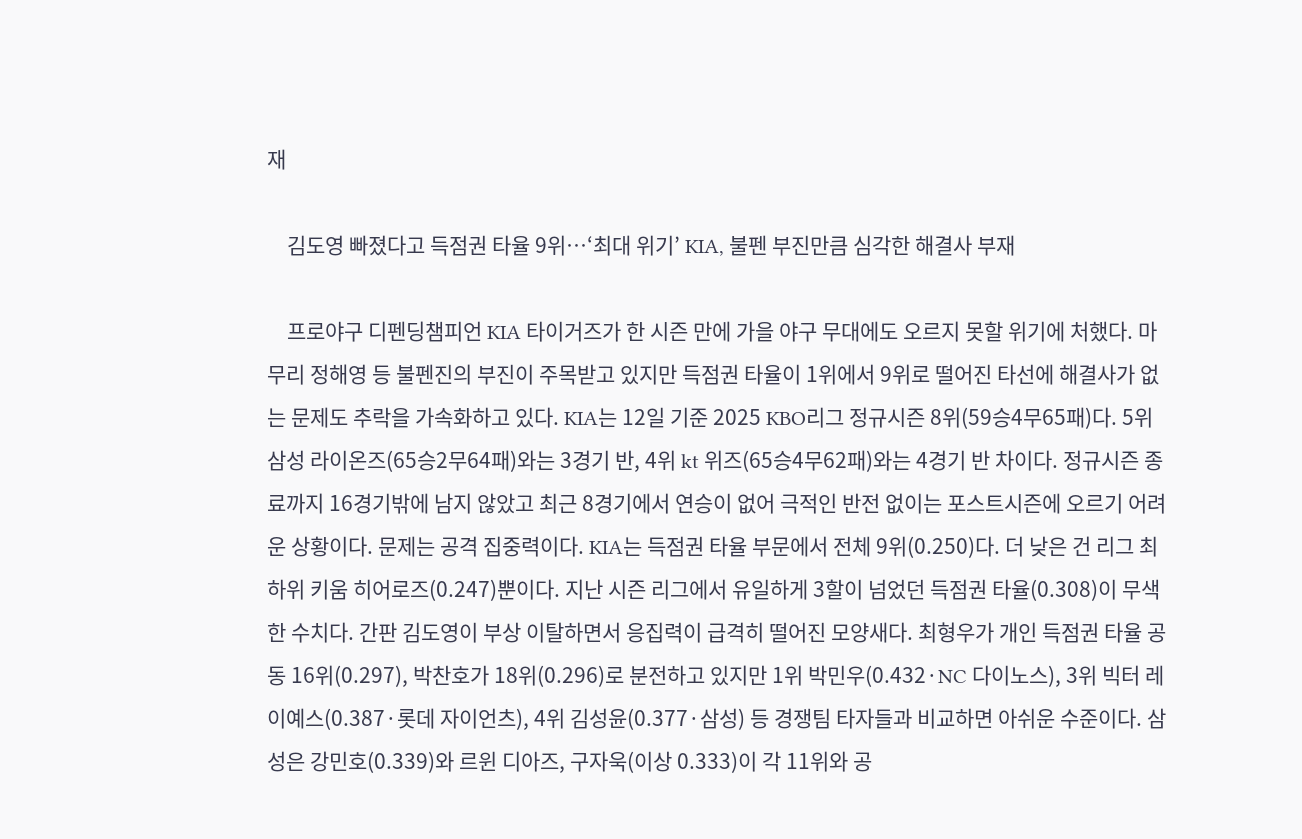재

    김도영 빠졌다고 득점권 타율 9위…‘최대 위기’ KIA, 불펜 부진만큼 심각한 해결사 부재

    프로야구 디펜딩챔피언 KIA 타이거즈가 한 시즌 만에 가을 야구 무대에도 오르지 못할 위기에 처했다. 마무리 정해영 등 불펜진의 부진이 주목받고 있지만 득점권 타율이 1위에서 9위로 떨어진 타선에 해결사가 없는 문제도 추락을 가속화하고 있다. KIA는 12일 기준 2025 KBO리그 정규시즌 8위(59승4무65패)다. 5위 삼성 라이온즈(65승2무64패)와는 3경기 반, 4위 kt 위즈(65승4무62패)와는 4경기 반 차이다. 정규시즌 종료까지 16경기밖에 남지 않았고 최근 8경기에서 연승이 없어 극적인 반전 없이는 포스트시즌에 오르기 어려운 상황이다. 문제는 공격 집중력이다. KIA는 득점권 타율 부문에서 전체 9위(0.250)다. 더 낮은 건 리그 최하위 키움 히어로즈(0.247)뿐이다. 지난 시즌 리그에서 유일하게 3할이 넘었던 득점권 타율(0.308)이 무색한 수치다. 간판 김도영이 부상 이탈하면서 응집력이 급격히 떨어진 모양새다. 최형우가 개인 득점권 타율 공동 16위(0.297), 박찬호가 18위(0.296)로 분전하고 있지만 1위 박민우(0.432·NC 다이노스), 3위 빅터 레이예스(0.387·롯데 자이언츠), 4위 김성윤(0.377·삼성) 등 경쟁팀 타자들과 비교하면 아쉬운 수준이다. 삼성은 강민호(0.339)와 르윈 디아즈, 구자욱(이상 0.333)이 각 11위와 공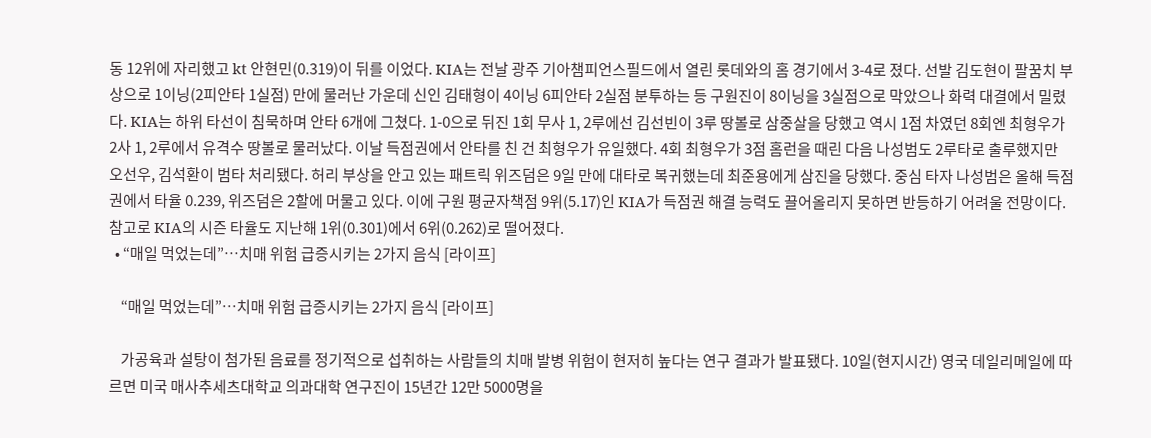동 12위에 자리했고 kt 안현민(0.319)이 뒤를 이었다. KIA는 전날 광주 기아챔피언스필드에서 열린 롯데와의 홈 경기에서 3-4로 졌다. 선발 김도현이 팔꿈치 부상으로 1이닝(2피안타 1실점) 만에 물러난 가운데 신인 김태형이 4이닝 6피안타 2실점 분투하는 등 구원진이 8이닝을 3실점으로 막았으나 화력 대결에서 밀렸다. KIA는 하위 타선이 침묵하며 안타 6개에 그쳤다. 1-0으로 뒤진 1회 무사 1, 2루에선 김선빈이 3루 땅볼로 삼중살을 당했고 역시 1점 차였던 8회엔 최형우가 2사 1, 2루에서 유격수 땅볼로 물러났다. 이날 득점권에서 안타를 친 건 최형우가 유일했다. 4회 최형우가 3점 홈런을 때린 다음 나성범도 2루타로 출루했지만 오선우, 김석환이 범타 처리됐다. 허리 부상을 안고 있는 패트릭 위즈덤은 9일 만에 대타로 복귀했는데 최준용에게 삼진을 당했다. 중심 타자 나성범은 올해 득점권에서 타율 0.239, 위즈덤은 2할에 머물고 있다. 이에 구원 평균자책점 9위(5.17)인 KIA가 득점권 해결 능력도 끌어올리지 못하면 반등하기 어려울 전망이다. 참고로 KIA의 시즌 타율도 지난해 1위(0.301)에서 6위(0.262)로 떨어졌다.
  • “매일 먹었는데”…치매 위험 급증시키는 2가지 음식 [라이프]

    “매일 먹었는데”…치매 위험 급증시키는 2가지 음식 [라이프]

    가공육과 설탕이 첨가된 음료를 정기적으로 섭취하는 사람들의 치매 발병 위험이 현저히 높다는 연구 결과가 발표됐다. 10일(현지시간) 영국 데일리메일에 따르면 미국 매사추세츠대학교 의과대학 연구진이 15년간 12만 5000명을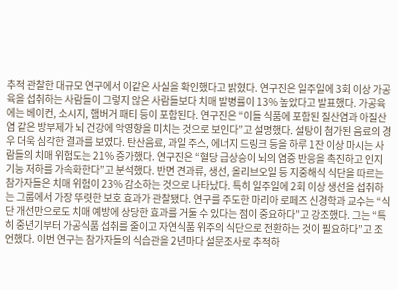추적 관찰한 대규모 연구에서 이같은 사실을 확인했다고 밝혔다. 연구진은 일주일에 3회 이상 가공육을 섭취하는 사람들이 그렇지 않은 사람들보다 치매 발병률이 13% 높았다고 발표했다. 가공육에는 베이컨, 소시지, 햄버거 패티 등이 포함된다. 연구진은 “이들 식품에 포함된 질산염과 아질산염 같은 방부제가 뇌 건강에 악영향을 미치는 것으로 보인다”고 설명했다. 설탕이 첨가된 음료의 경우 더욱 심각한 결과를 보였다. 탄산음료, 과일 주스, 에너지 드링크 등을 하루 1잔 이상 마시는 사람들의 치매 위험도는 21% 증가했다. 연구진은 “혈당 급상승이 뇌의 염증 반응을 촉진하고 인지 기능 저하를 가속화한다”고 분석했다. 반면 견과류, 생선, 올리브오일 등 지중해식 식단을 따르는 참가자들은 치매 위험이 23% 감소하는 것으로 나타났다. 특히 일주일에 2회 이상 생선을 섭취하는 그룹에서 가장 뚜렷한 보호 효과가 관찰됐다. 연구를 주도한 마리아 로페즈 신경학과 교수는 “식단 개선만으로도 치매 예방에 상당한 효과를 거둘 수 있다는 점이 중요하다”고 강조했다. 그는 “특히 중년기부터 가공식품 섭취를 줄이고 자연식품 위주의 식단으로 전환하는 것이 필요하다”고 조언했다. 이번 연구는 참가자들의 식습관을 2년마다 설문조사로 추적하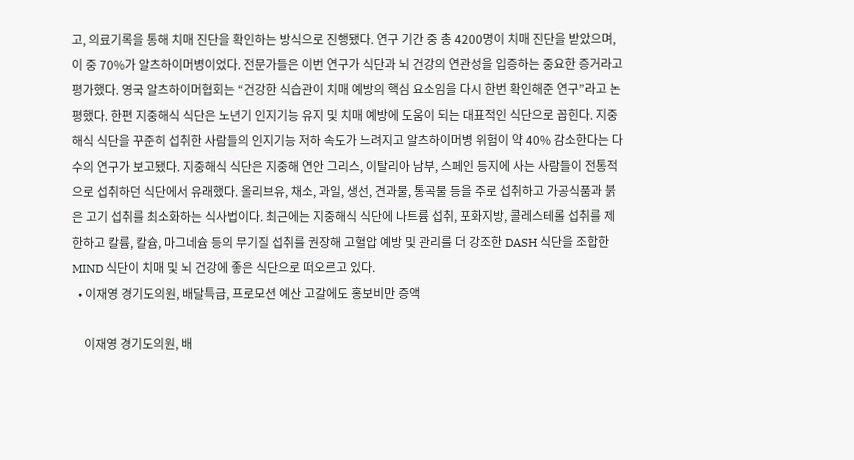고, 의료기록을 통해 치매 진단을 확인하는 방식으로 진행됐다. 연구 기간 중 총 4200명이 치매 진단을 받았으며, 이 중 70%가 알츠하이머병이었다. 전문가들은 이번 연구가 식단과 뇌 건강의 연관성을 입증하는 중요한 증거라고 평가했다. 영국 알츠하이머협회는 “건강한 식습관이 치매 예방의 핵심 요소임을 다시 한번 확인해준 연구”라고 논평했다. 한편 지중해식 식단은 노년기 인지기능 유지 및 치매 예방에 도움이 되는 대표적인 식단으로 꼽힌다. 지중해식 식단을 꾸준히 섭취한 사람들의 인지기능 저하 속도가 느려지고 알츠하이머병 위험이 약 40% 감소한다는 다수의 연구가 보고됐다. 지중해식 식단은 지중해 연안 그리스, 이탈리아 남부, 스페인 등지에 사는 사람들이 전통적으로 섭취하던 식단에서 유래했다. 올리브유, 채소, 과일, 생선, 견과물, 통곡물 등을 주로 섭취하고 가공식품과 붉은 고기 섭취를 최소화하는 식사법이다. 최근에는 지중해식 식단에 나트륨 섭취, 포화지방, 콜레스테롤 섭취를 제한하고 칼륨, 칼슘, 마그네슘 등의 무기질 섭취를 권장해 고혈압 예방 및 관리를 더 강조한 DASH 식단을 조합한 MIND 식단이 치매 및 뇌 건강에 좋은 식단으로 떠오르고 있다.
  • 이재영 경기도의원, 배달특급, 프로모션 예산 고갈에도 홍보비만 증액

    이재영 경기도의원, 배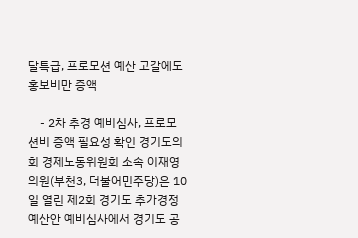달특급, 프로모션 예산 고갈에도 홍보비만 증액

    - 2차 추경 예비심사, 프로모션비 증액 필요성 확인 경기도의회 경제노동위원회 소속 이재영 의원(부천3, 더불어민주당)은 10일 열린 제2회 경기도 추가경정예산안 예비심사에서 경기도 공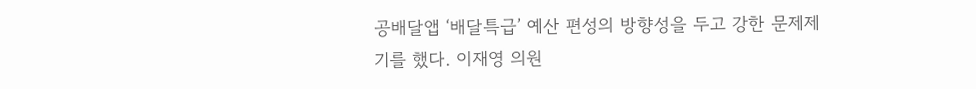공배달앱 ‘배달특급’ 예산 편성의 방향성을 두고 강한 문제제기를 했다. 이재영 의원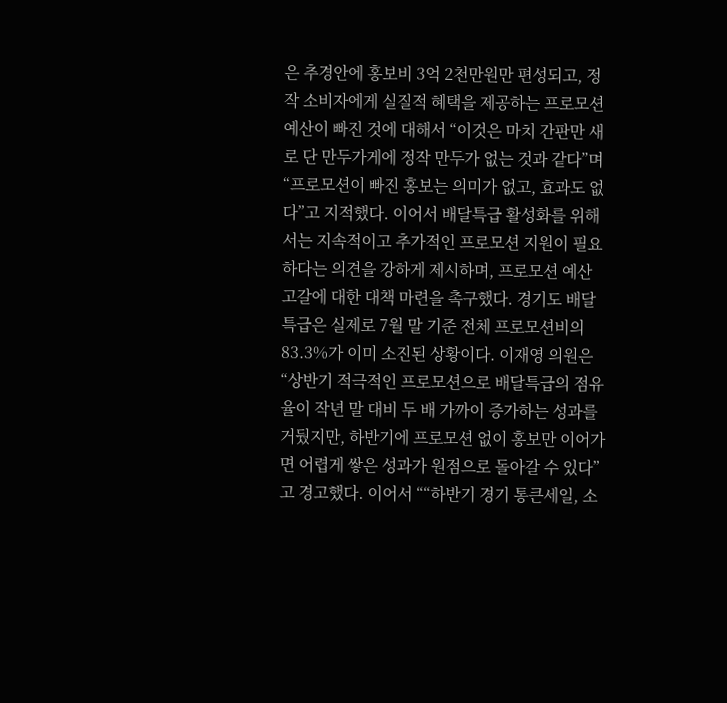은 추경안에 홍보비 3억 2천만원만 편성되고, 정작 소비자에게 실질적 혜택을 제공하는 프로모션 예산이 빠진 것에 대해서 “이것은 마치 간판만 새로 단 만두가게에 정작 만두가 없는 것과 같다”며 “프로모션이 빠진 홍보는 의미가 없고, 효과도 없다”고 지적했다. 이어서 배달특급 활성화를 위해서는 지속적이고 추가적인 프로모션 지원이 필요하다는 의견을 강하게 제시하며, 프로모션 예산 고갈에 대한 대책 마련을 촉구했다. 경기도 배달특급은 실제로 7월 말 기준 전체 프로모션비의 83.3%가 이미 소진된 상황이다. 이재영 의원은 “상반기 적극적인 프로모션으로 배달특급의 점유율이 작년 말 대비 두 배 가까이 증가하는 성과를 거뒀지만, 하반기에 프로모션 없이 홍보만 이어가면 어렵게 쌓은 성과가 원점으로 돌아갈 수 있다”고 경고했다. 이어서 ““하반기 경기 통큰세일, 소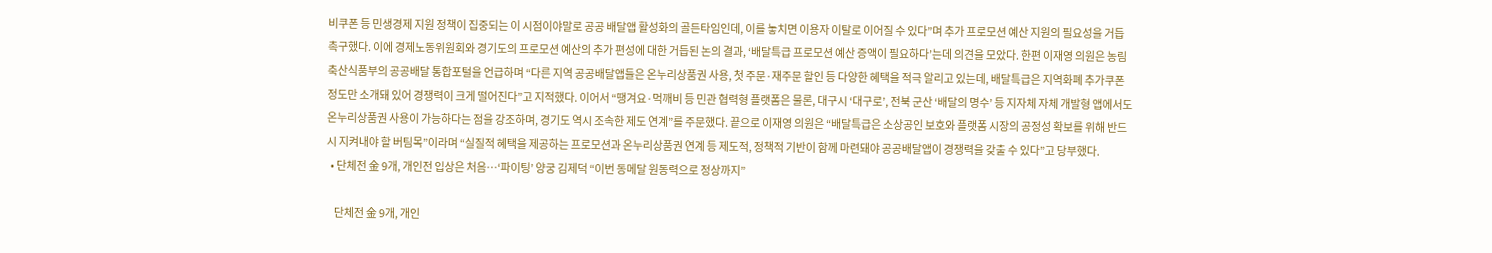비쿠폰 등 민생경제 지원 정책이 집중되는 이 시점이야말로 공공 배달앱 활성화의 골든타임인데, 이를 놓치면 이용자 이탈로 이어질 수 있다”며 추가 프로모션 예산 지원의 필요성을 거듭 촉구했다. 이에 경제노동위원회와 경기도의 프로모션 예산의 추가 편성에 대한 거듭된 논의 결과, ‘배달특급 프로모션 예산 증액이 필요하다’는데 의견을 모았다. 한편 이재영 의원은 농림축산식품부의 공공배달 통합포털을 언급하며 “다른 지역 공공배달앱들은 온누리상품권 사용, 첫 주문·재주문 할인 등 다양한 혜택을 적극 알리고 있는데, 배달특급은 지역화폐 추가쿠폰 정도만 소개돼 있어 경쟁력이 크게 떨어진다”고 지적했다. 이어서 “땡겨요·먹깨비 등 민관 협력형 플랫폼은 물론, 대구시 ‘대구로’, 전북 군산 ‘배달의 명수’ 등 지자체 자체 개발형 앱에서도 온누리상품권 사용이 가능하다는 점을 강조하며, 경기도 역시 조속한 제도 연계”를 주문했다. 끝으로 이재영 의원은 “배달특급은 소상공인 보호와 플랫폼 시장의 공정성 확보를 위해 반드시 지켜내야 할 버팀목”이라며 “실질적 혜택을 제공하는 프로모션과 온누리상품권 연계 등 제도적, 정책적 기반이 함께 마련돼야 공공배달앱이 경쟁력을 갖출 수 있다”고 당부했다.
  • 단체전 金 9개, 개인전 입상은 처음…‘파이팅’ 양궁 김제덕 “이번 동메달 원동력으로 정상까지”

    단체전 金 9개, 개인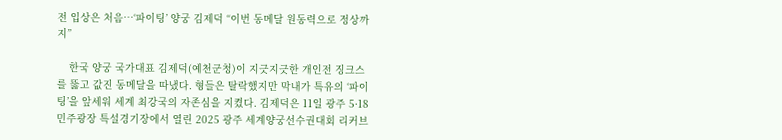전 입상은 처음…‘파이팅’ 양궁 김제덕 “이번 동메달 원동력으로 정상까지”

    한국 양궁 국가대표 김제덕(예천군청)이 지긋지긋한 개인전 징크스를 뚫고 값진 동메달을 따냈다. 형들은 탈락했지만 막내가 특유의 ‘파이팅’을 앞세워 세계 최강국의 자존심을 지켰다. 김제덕은 11일 광주 5·18민주광장 특설경기장에서 열린 2025 광주 세계양궁선수권대회 리커브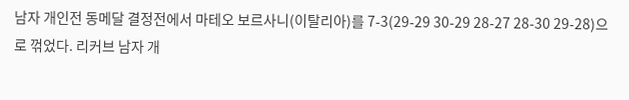남자 개인전 동메달 결정전에서 마테오 보르사니(이탈리아)를 7-3(29-29 30-29 28-27 28-30 29-28)으로 꺾었다. 리커브 남자 개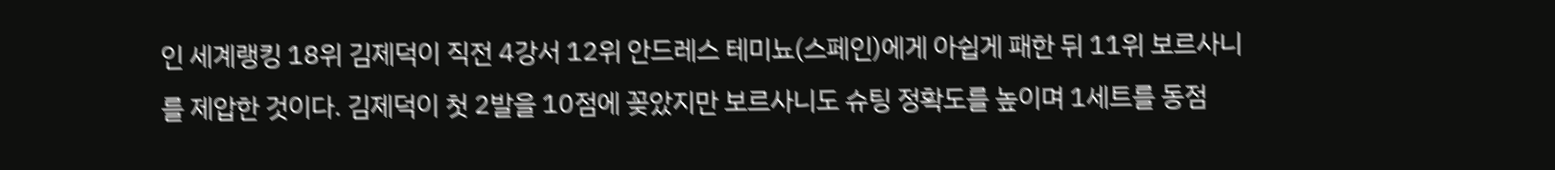인 세계랭킹 18위 김제덕이 직전 4강서 12위 안드레스 테미뇨(스페인)에게 아쉽게 패한 뒤 11위 보르사니를 제압한 것이다. 김제덕이 첫 2발을 10점에 꽂았지만 보르사니도 슈팅 정확도를 높이며 1세트를 동점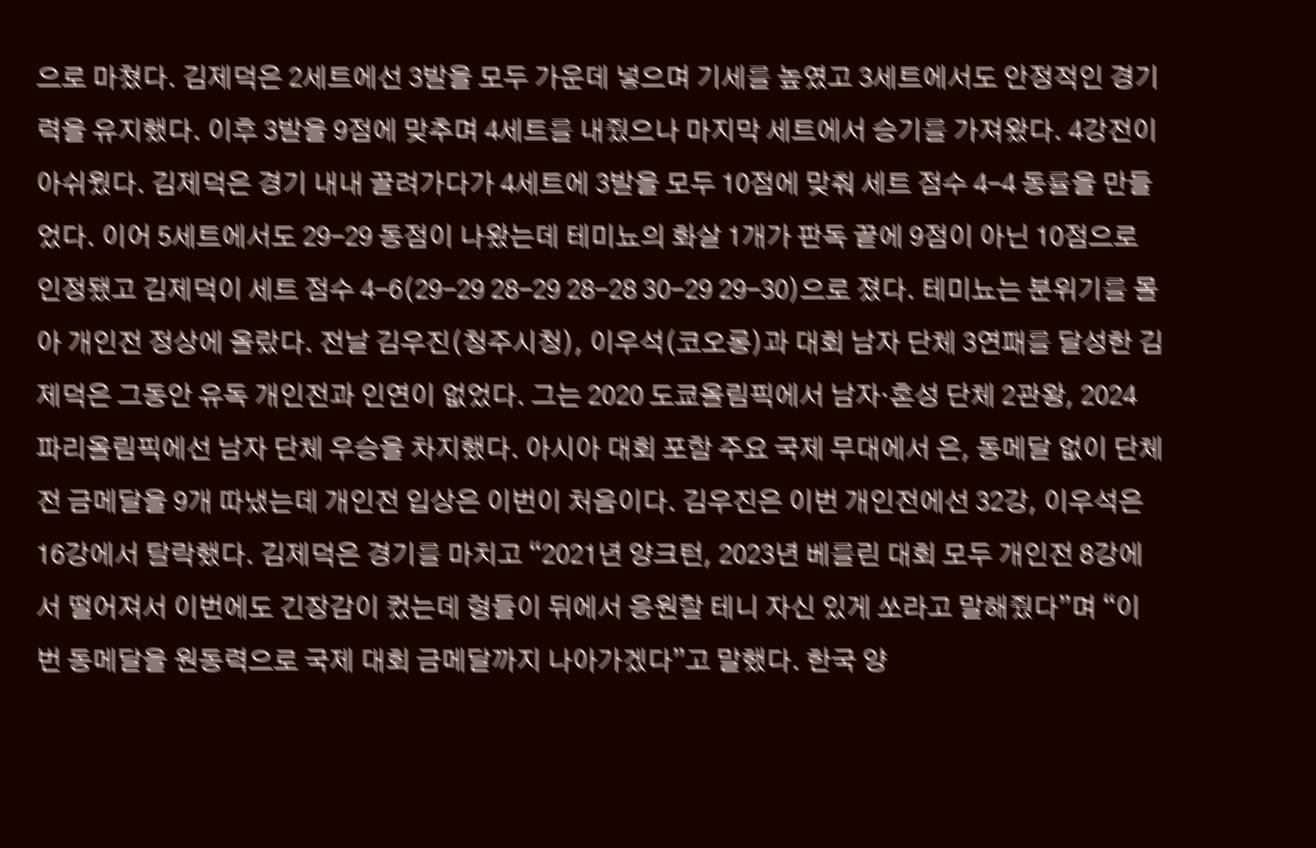으로 마쳤다. 김제덕은 2세트에선 3발을 모두 가운데 넣으며 기세를 높였고 3세트에서도 안정적인 경기력을 유지했다. 이후 3발을 9점에 맞추며 4세트를 내줬으나 마지막 세트에서 승기를 가져왔다. 4강전이 아쉬웠다. 김제덕은 경기 내내 끌려가다가 4세트에 3발을 모두 10점에 맞춰 세트 점수 4-4 동률을 만들었다. 이어 5세트에서도 29-29 동점이 나왔는데 테미뇨의 화살 1개가 판독 끝에 9점이 아닌 10점으로 인정됐고 김제덕이 세트 점수 4-6(29-29 28-29 28-28 30-29 29-30)으로 졌다. 테미뇨는 분위기를 몰아 개인전 정상에 올랐다. 전날 김우진(청주시청), 이우석(코오롱)과 대회 남자 단체 3연패를 달성한 김제덕은 그동안 유독 개인전과 인연이 없었다. 그는 2020 도쿄올림픽에서 남자·혼성 단체 2관왕, 2024 파리올림픽에선 남자 단체 우승을 차지했다. 아시아 대회 포함 주요 국제 무대에서 은, 동메달 없이 단체전 금메달을 9개 따냈는데 개인전 입상은 이번이 처음이다. 김우진은 이번 개인전에선 32강, 이우석은 16강에서 탈락했다. 김제덕은 경기를 마치고 “2021년 양크턴, 2023년 베를린 대회 모두 개인전 8강에서 떨어져서 이번에도 긴장감이 컸는데 형들이 뒤에서 응원할 테니 자신 있게 쏘라고 말해줬다”며 “이번 동메달을 원동력으로 국제 대회 금메달까지 나아가겠다”고 말했다. 한국 양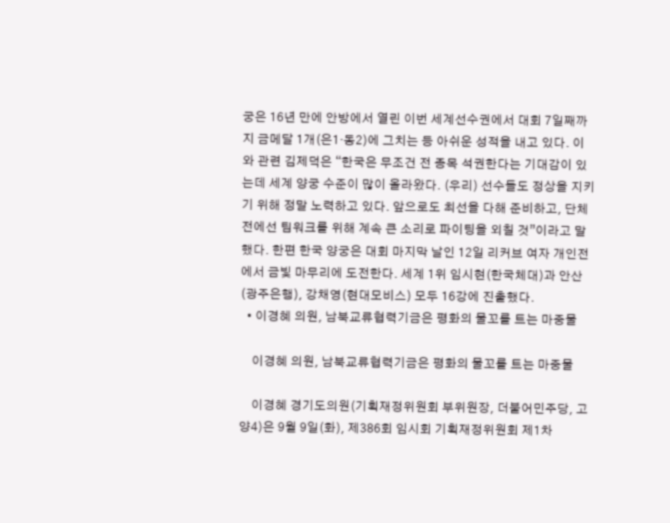궁은 16년 만에 안방에서 열린 이번 세계선수권에서 대회 7일째까지 금메달 1개(은1·동2)에 그치는 등 아쉬운 성적을 내고 있다. 이와 관련 김제덕은 “한국은 무조건 전 종목 석권한다는 기대감이 있는데 세계 양궁 수준이 많이 올라왔다. (우리) 선수들도 정상을 지키기 위해 정말 노력하고 있다. 앞으로도 최선을 다해 준비하고, 단체전에선 팀워크를 위해 계속 큰 소리로 파이팅을 외칠 것”이라고 말했다. 한편 한국 양궁은 대회 마지막 날인 12일 리커브 여자 개인전에서 금빛 마무리에 도전한다. 세계 1위 임시현(한국체대)과 안산(광주은행), 강채영(현대모비스) 모두 16강에 진출했다.
  • 이경혜 의원, 남북교류협력기금은 평화의 물꼬를 트는 마중물

    이경혜 의원, 남북교류협력기금은 평화의 물꼬를 트는 마중물

    이경혜 경기도의원(기획재정위원회 부위원장, 더불어민주당, 고양4)은 9월 9일(화), 제386회 임시회 기획재정위원회 제1차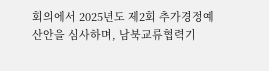회의에서 2025년도 제2회 추가경정예산안을 심사하며, 남북교류협력기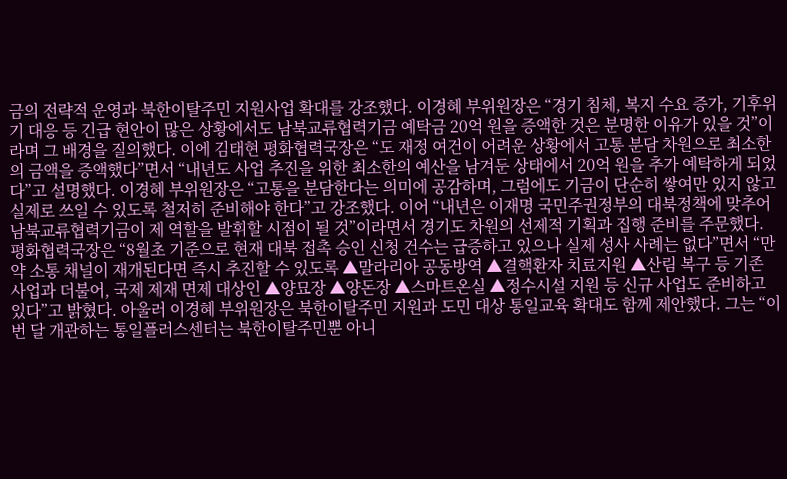금의 전략적 운영과 북한이탈주민 지원사업 확대를 강조했다. 이경혜 부위원장은 “경기 침체, 복지 수요 증가, 기후위기 대응 등 긴급 현안이 많은 상황에서도 남북교류협력기금 예탁금 20억 원을 증액한 것은 분명한 이유가 있을 것”이라며 그 배경을 질의했다. 이에 김태현 평화협력국장은 “도 재정 여건이 어려운 상황에서 고통 분담 차원으로 최소한의 금액을 증액했다”면서 “내년도 사업 추진을 위한 최소한의 예산을 남겨둔 상태에서 20억 원을 추가 예탁하게 되었다”고 설명했다. 이경혜 부위원장은 “고통을 분담한다는 의미에 공감하며, 그럼에도 기금이 단순히 쌓여만 있지 않고 실제로 쓰일 수 있도록 철저히 준비해야 한다”고 강조했다. 이어 “내년은 이재명 국민주권정부의 대북정책에 맞추어 남북교류협력기금이 제 역할을 발휘할 시점이 될 것”이라면서 경기도 차원의 선제적 기획과 집행 준비를 주문했다. 평화협력국장은 “8월초 기준으로 현재 대북 접촉 승인 신청 건수는 급증하고 있으나 실제 성사 사례는 없다”면서 “만약 소통 채널이 재개된다면 즉시 추진할 수 있도록 ▲말라리아 공동방역 ▲결핵환자 치료지원 ▲산림 복구 등 기존 사업과 더불어, 국제 제재 면제 대상인 ▲양묘장 ▲양돈장 ▲스마트온실 ▲정수시설 지원 등 신규 사업도 준비하고 있다”고 밝혔다. 아울러 이경혜 부위원장은 북한이탈주민 지원과 도민 대상 통일교육 확대도 함께 제안했다. 그는 “이번 달 개관하는 통일플러스센터는 북한이탈주민뿐 아니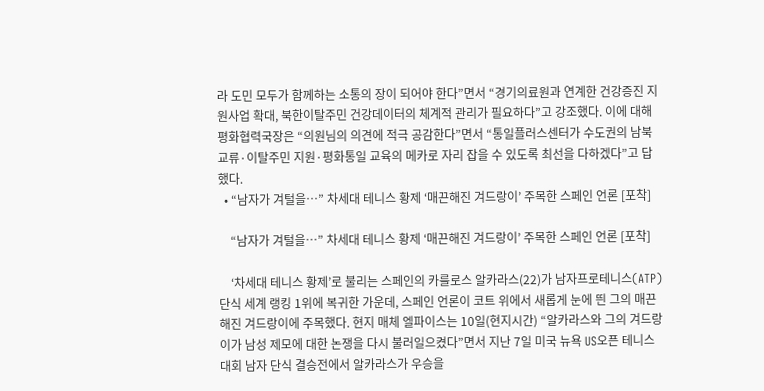라 도민 모두가 함께하는 소통의 장이 되어야 한다”면서 “경기의료원과 연계한 건강증진 지원사업 확대, 북한이탈주민 건강데이터의 체계적 관리가 필요하다”고 강조했다. 이에 대해 평화협력국장은 “의원님의 의견에 적극 공감한다”면서 “통일플러스센터가 수도권의 남북교류·이탈주민 지원·평화통일 교육의 메카로 자리 잡을 수 있도록 최선을 다하겠다”고 답했다.
  • “남자가 겨털을…” 차세대 테니스 황제 ‘매끈해진 겨드랑이’ 주목한 스페인 언론 [포착]

    “남자가 겨털을…” 차세대 테니스 황제 ‘매끈해진 겨드랑이’ 주목한 스페인 언론 [포착]

    ‘차세대 테니스 황제’로 불리는 스페인의 카를로스 알카라스(22)가 남자프로테니스(ATP) 단식 세계 랭킹 1위에 복귀한 가운데, 스페인 언론이 코트 위에서 새롭게 눈에 띈 그의 매끈해진 겨드랑이에 주목했다. 현지 매체 엘파이스는 10일(현지시간) “알카라스와 그의 겨드랑이가 남성 제모에 대한 논쟁을 다시 불러일으켰다”면서 지난 7일 미국 뉴욕 US오픈 테니스 대회 남자 단식 결승전에서 알카라스가 우승을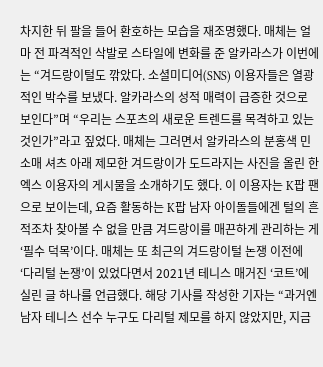차지한 뒤 팔을 들어 환호하는 모습을 재조명했다. 매체는 얼마 전 파격적인 삭발로 스타일에 변화를 준 알카라스가 이번에는 “겨드랑이털도 깎았다. 소셜미디어(SNS) 이용자들은 열광적인 박수를 보냈다. 알카라스의 성적 매력이 급증한 것으로 보인다”며 “우리는 스포츠의 새로운 트렌드를 목격하고 있는 것인가”라고 짚었다. 매체는 그러면서 알카라스의 분홍색 민소매 셔츠 아래 제모한 겨드랑이가 도드라지는 사진을 올린 한 엑스 이용자의 게시물을 소개하기도 했다. 이 이용자는 K팝 팬으로 보이는데, 요즘 활동하는 K팝 남자 아이돌들에겐 털의 흔적조차 찾아볼 수 없을 만큼 겨드랑이를 매끈하게 관리하는 게 ‘필수 덕목’이다. 매체는 또 최근의 겨드랑이털 논쟁 이전에 ‘다리털 논쟁’이 있었다면서 2021년 테니스 매거진 ‘코트’에 실린 글 하나를 언급했다. 해당 기사를 작성한 기자는 “과거엔 남자 테니스 선수 누구도 다리털 제모를 하지 않았지만, 지금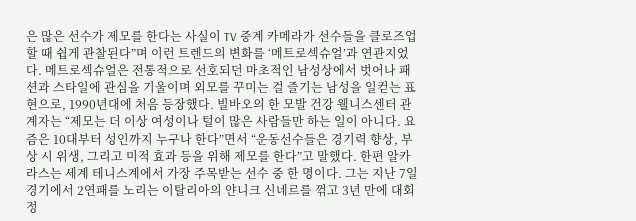은 많은 선수가 제모를 한다는 사실이 TV 중계 카메라가 선수들을 클로즈업할 때 쉽게 관찰된다”며 이런 트렌드의 변화를 ‘메트로섹슈얼’과 연관지었다. 메트로섹슈얼은 전통적으로 선호되던 마초적인 남성상에서 벗어나 패션과 스타일에 관심을 기울이며 외모를 꾸미는 걸 즐기는 남성을 일컫는 표현으로, 1990년대에 처음 등장했다. 빌바오의 한 모발 건강 웰니스센터 관계자는 “제모는 더 이상 여성이나 털이 많은 사람들만 하는 일이 아니다. 요즘은 10대부터 성인까지 누구나 한다”면서 “운동선수들은 경기력 향상, 부상 시 위생, 그리고 미적 효과 등을 위해 제모를 한다”고 말했다. 한편 알카라스는 세계 테니스계에서 가장 주목받는 선수 중 한 명이다. 그는 지난 7일 경기에서 2연패를 노리는 이탈리아의 얀니크 신네르를 꺾고 3년 만에 대회 정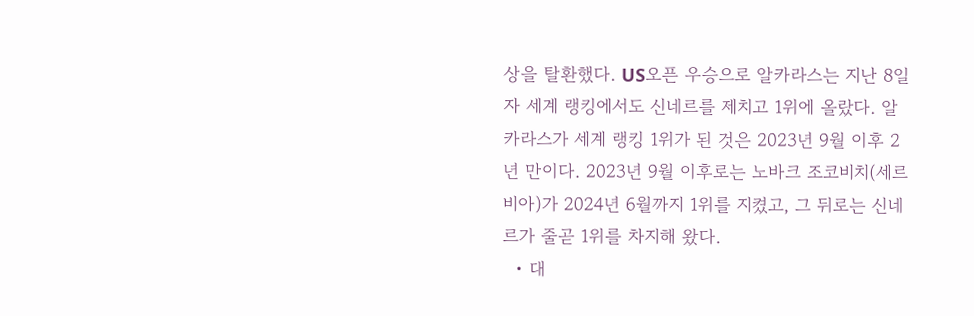상을 탈환했다. US오픈 우승으로 알카라스는 지난 8일자 세계 랭킹에서도 신네르를 제치고 1위에 올랐다. 알카라스가 세계 랭킹 1위가 된 것은 2023년 9월 이후 2년 만이다. 2023년 9월 이후로는 노바크 조코비치(세르비아)가 2024년 6월까지 1위를 지켰고, 그 뒤로는 신네르가 줄곧 1위를 차지해 왔다.
  • 대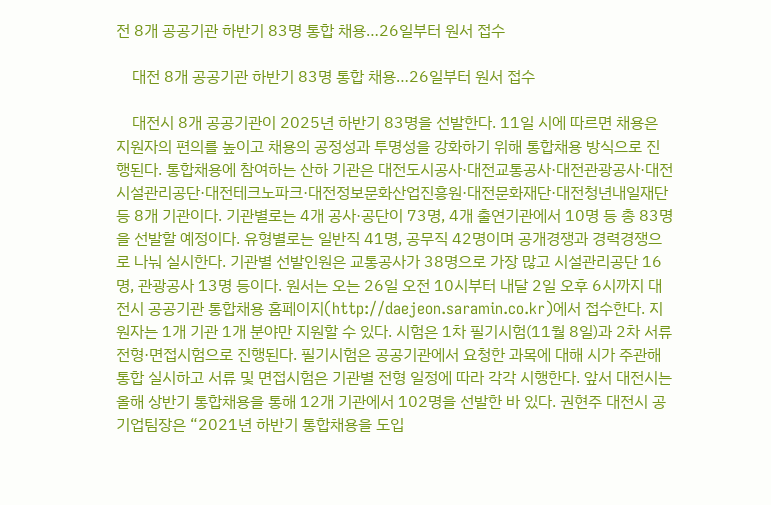전 8개 공공기관 하반기 83명 통합 채용…26일부터 원서 접수

    대전 8개 공공기관 하반기 83명 통합 채용…26일부터 원서 접수

    대전시 8개 공공기관이 2025년 하반기 83명을 선발한다. 11일 시에 따르면 채용은 지원자의 편의를 높이고 채용의 공정성과 투명성을 강화하기 위해 통합채용 방식으로 진행된다. 통합채용에 참여하는 산하 기관은 대전도시공사·대전교통공사·대전관광공사·대전시설관리공단·대전테크노파크·대전정보문화산업진흥원·대전문화재단·대전청년내일재단 등 8개 기관이다. 기관별로는 4개 공사·공단이 73명, 4개 출연기관에서 10명 등 총 83명을 선발할 예정이다. 유형별로는 일반직 41명, 공무직 42명이며 공개경쟁과 경력경쟁으로 나눠 실시한다. 기관별 선발인원은 교통공사가 38명으로 가장 많고 시설관리공단 16명, 관광공사 13명 등이다. 원서는 오는 26일 오전 10시부터 내달 2일 오후 6시까지 대전시 공공기관 통합채용 홈페이지(http://daejeon.saramin.co.kr)에서 접수한다. 지원자는 1개 기관 1개 분야만 지원할 수 있다. 시험은 1차 필기시험(11월 8일)과 2차 서류전형·면접시험으로 진행된다. 필기시험은 공공기관에서 요청한 과목에 대해 시가 주관해 통합 실시하고 서류 및 면접시험은 기관별 전형 일정에 따라 각각 시행한다. 앞서 대전시는 올해 상반기 통합채용을 통해 12개 기관에서 102명을 선발한 바 있다. 권현주 대전시 공기업팀장은 “2021년 하반기 통합채용을 도입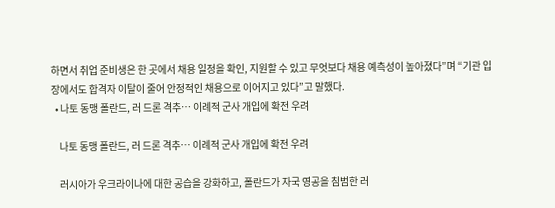하면서 취업 준비생은 한 곳에서 채용 일정을 확인, 지원할 수 있고 무엇보다 채용 예측성이 높아졌다”며 “기관 입장에서도 합격자 이탈이 줄어 안정적인 채용으로 이어지고 있다”고 말했다.
  • 나토 동맹 폴란드, 러 드론 격추… 이례적 군사 개입에 확전 우려

    나토 동맹 폴란드, 러 드론 격추… 이례적 군사 개입에 확전 우려

    러시아가 우크라이나에 대한 공습을 강화하고, 폴란드가 자국 영공을 침범한 러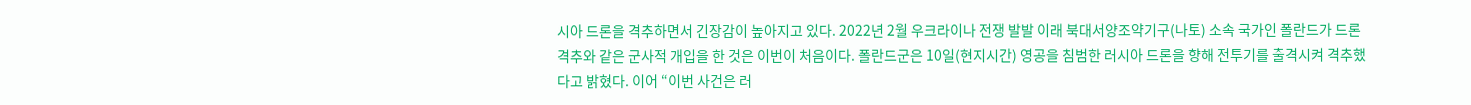시아 드론을 격추하면서 긴장감이 높아지고 있다. 2022년 2월 우크라이나 전쟁 발발 이래 북대서양조약기구(나토) 소속 국가인 폴란드가 드론 격추와 같은 군사적 개입을 한 것은 이번이 처음이다. 폴란드군은 10일(현지시간) 영공을 침범한 러시아 드론을 향해 전투기를 출격시켜 격추했다고 밝혔다. 이어 “이번 사건은 러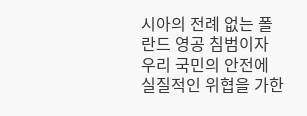시아의 전례 없는 폴란드 영공 침범이자 우리 국민의 안전에 실질적인 위협을 가한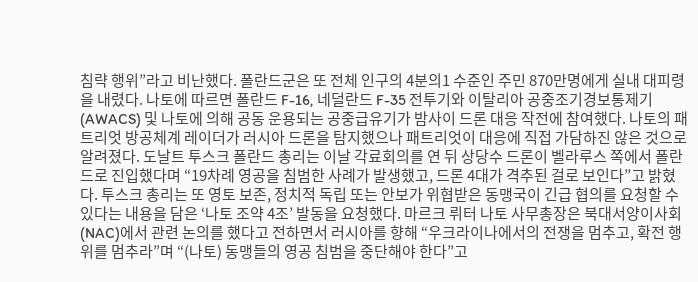침략 행위”라고 비난했다. 폴란드군은 또 전체 인구의 4분의1 수준인 주민 870만명에게 실내 대피령을 내렸다. 나토에 따르면 폴란드 F-16, 네덜란드 F-35 전투기와 이탈리아 공중조기경보통제기(AWACS) 및 나토에 의해 공동 운용되는 공중급유기가 밤사이 드론 대응 작전에 참여했다. 나토의 패트리엇 방공체계 레이더가 러시아 드론을 탐지했으나 패트리엇이 대응에 직접 가담하진 않은 것으로 알려졌다. 도날트 투스크 폴란드 총리는 이날 각료회의를 연 뒤 상당수 드론이 벨라루스 쪽에서 폴란드로 진입했다며 “19차례 영공을 침범한 사례가 발생했고, 드론 4대가 격추된 걸로 보인다”고 밝혔다. 투스크 총리는 또 영토 보존, 정치적 독립 또는 안보가 위협받은 동맹국이 긴급 협의를 요청할 수 있다는 내용을 담은 ‘나토 조약 4조’ 발동을 요청했다. 마르크 뤼터 나토 사무총장은 북대서양이사회(NAC)에서 관련 논의를 했다고 전하면서 러시아를 향해 “우크라이나에서의 전쟁을 멈추고, 확전 행위를 멈추라”며 “(나토) 동맹들의 영공 침범을 중단해야 한다”고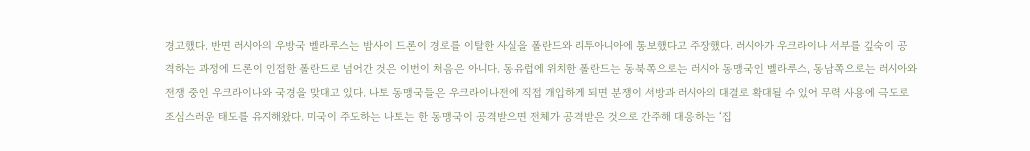경고했다. 반면 러시아의 우방국 벨라루스는 밤사이 드론이 경로를 이탈한 사실을 폴란드와 리투아니아에 통보했다고 주장했다. 러시아가 우크라이나 서부를 깊숙이 공격하는 과정에 드론이 인접한 폴란드로 넘어간 것은 이번이 처음은 아니다. 동유럽에 위치한 폴란드는 동북쪽으로는 러시아 동맹국인 벨라루스, 동남쪽으로는 러시아와 전쟁 중인 우크라이나와 국경을 맞대고 있다. 나토 동맹국들은 우크라이나전에 직접 개입하게 되면 분쟁이 서방과 러시아의 대결로 확대될 수 있어 무력 사용에 극도로 조심스러운 태도를 유지해왔다. 미국이 주도하는 나토는 한 동맹국이 공격받으면 전체가 공격받은 것으로 간주해 대응하는 ‘집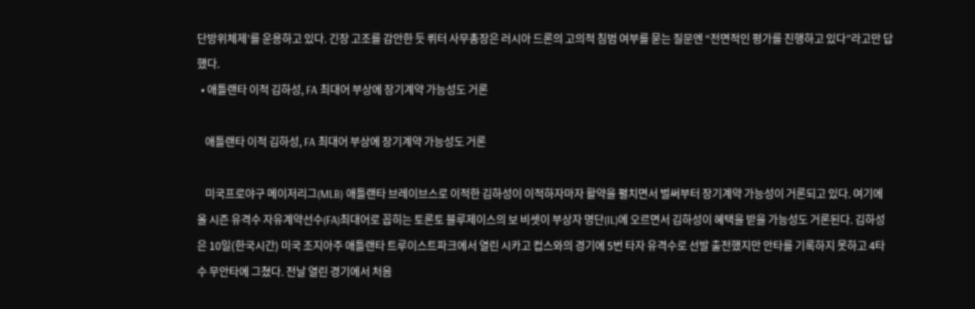단방위체제’를 운용하고 있다. 긴장 고조를 감안한 듯 뤼터 사무총장은 러시아 드론의 고의적 침범 여부를 묻는 질문엔 “전면적인 평가를 진행하고 있다”라고만 답했다.
  • 애틀랜타 이적 김하성, FA 최대어 부상에 장기계약 가능성도 거론

    애틀랜타 이적 김하성, FA 최대어 부상에 장기계약 가능성도 거론

    미국프로야구 메이저리그(MLB) 애틀랜타 브레이브스로 이적한 김하성이 이적하자마자 활약을 펼치면서 벌써부터 장기계약 가능성이 거론되고 있다. 여기에 올 시즌 유격수 자유계약선수(FA)최대어로 꼽히는 토론토 블루제이스의 보 비셋이 부상자 명단(IL)에 오르면서 김하성이 혜택을 받을 가능성도 거론된다. 김하성은 10일(한국시간) 미국 조지아주 애틀랜타 트루이스트파크에서 열린 시카고 컵스와의 경기에 5번 타자 유격수로 선발 출전했지만 안타를 기록하지 못하고 4타수 무안타에 그쳤다. 전날 열린 경기에서 처음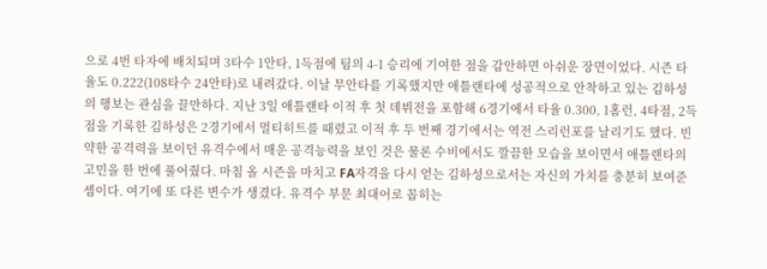으로 4번 타자에 배치되며 3타수 1안타, 1득점에 팀의 4-1 승리에 기여한 점을 감안하면 아쉬운 장면이었다. 시즌 타율도 0.222(108타수 24안타)로 내려갔다. 이날 무안타를 기록했지만 애틀랜타에 성공적으로 안착하고 있는 김하성의 행보는 관심을 끌만하다. 지난 3일 애틀랜타 이적 후 첫 데뷔전을 포함해 6경기에서 타율 0.300, 1홈런, 4타점, 2득점을 기록한 김하성은 2경기에서 멀티히트를 때렸고 이적 후 두 번째 경기에서는 역전 스리런포를 날리기도 했다. 빈약한 공격력을 보이던 유격수에서 매운 공격능력을 보인 것은 물론 수비에서도 깔끔한 모습을 보이면서 애틀랜타의 고민을 한 번에 풀어줬다. 마침 올 시즌을 마치고 FA자격을 다시 얻는 김하성으로서는 자신의 가치를 충분히 보여준 셈이다. 여기에 또 다른 변수가 생겼다. 유격수 부문 최대어로 꼽히는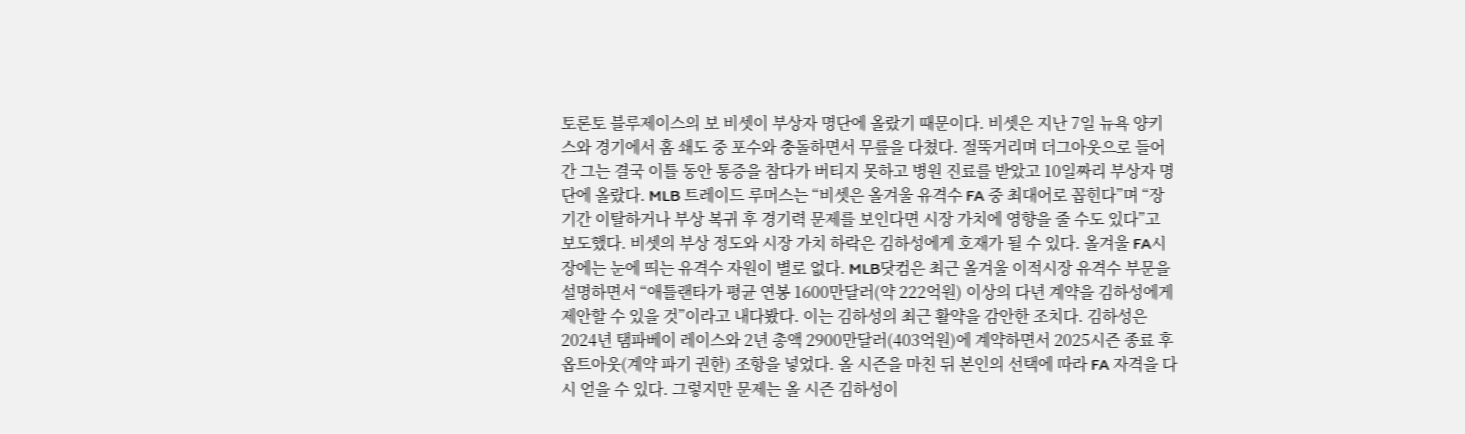토론토 블루제이스의 보 비셋이 부상자 명단에 올랐기 때문이다. 비셋은 지난 7일 뉴욕 양키스와 경기에서 홈 쇄도 중 포수와 충돌하면서 무릎을 다쳤다. 절뚝거리며 더그아웃으로 들어간 그는 결국 이틀 동안 통증을 참다가 버티지 못하고 병원 진료를 받았고 10일짜리 부상자 명단에 올랐다. MLB 트레이드 루머스는 “비셋은 올겨울 유격수 FA 중 최대어로 꼽힌다”며 “장기간 이탈하거나 부상 복귀 후 경기력 문제를 보인다면 시장 가치에 영향을 줄 수도 있다”고 보도했다. 비셋의 부상 정도와 시장 가치 하락은 김하성에게 호재가 될 수 있다. 올겨울 FA시장에는 눈에 띄는 유격수 자원이 별로 없다. MLB닷컴은 최근 올겨울 이적시장 유격수 부문을 설명하면서 “애틀랜타가 평균 연봉 1600만달러(약 222억원) 이상의 다년 계약을 김하성에게 제안할 수 있을 것”이라고 내다봤다. 이는 김하성의 최근 활약을 감안한 조치다. 김하성은 2024년 탬파베이 레이스와 2년 총액 2900만달러(403억원)에 계약하면서 2025시즌 종료 후 옵트아웃(계약 파기 권한) 조항을 넣었다. 올 시즌을 마친 뒤 본인의 선택에 따라 FA 자격을 다시 얻을 수 있다. 그렇지만 문제는 올 시즌 김하성이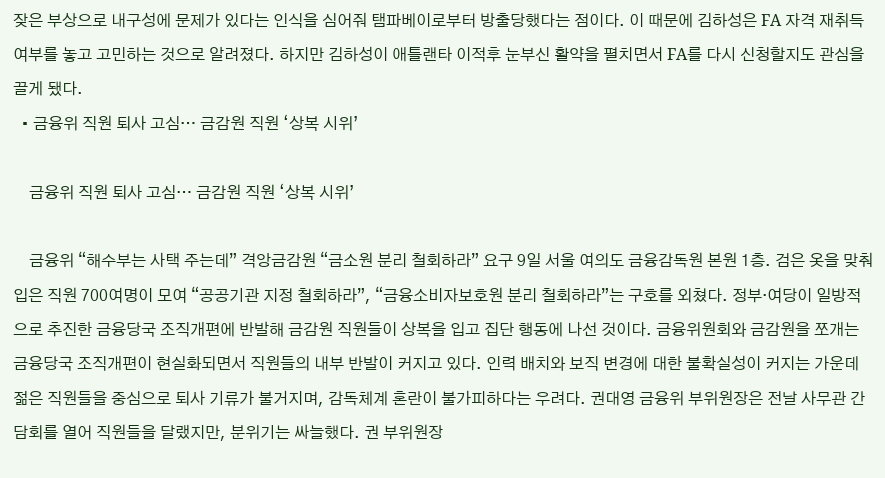잦은 부상으로 내구성에 문제가 있다는 인식을 심어줘 탬파베이로부터 방출당했다는 점이다. 이 때문에 김하성은 FA 자격 재취득 여부를 놓고 고민하는 것으로 알려졌다. 하지만 김하성이 애틀랜타 이적후 눈부신 활약을 펼치면서 FA를 다시 신청할지도 관심을 끌게 됐다.
  • 금융위 직원 퇴사 고심… 금감원 직원 ‘상복 시위’

    금융위 직원 퇴사 고심… 금감원 직원 ‘상복 시위’

    금융위 “해수부는 사택 주는데” 격앙금감원 “금소원 분리 철회하라” 요구 9일 서울 여의도 금융감독원 본원 1층. 검은 옷을 맞춰 입은 직원 700여명이 모여 “공공기관 지정 철회하라”, “금융소비자보호원 분리 철회하라”는 구호를 외쳤다. 정부·여당이 일방적으로 추진한 금융당국 조직개편에 반발해 금감원 직원들이 상복을 입고 집단 행동에 나선 것이다. 금융위원회와 금감원을 쪼개는 금융당국 조직개편이 현실화되면서 직원들의 내부 반발이 커지고 있다. 인력 배치와 보직 변경에 대한 불확실성이 커지는 가운데 젊은 직원들을 중심으로 퇴사 기류가 불거지며, 감독체계 혼란이 불가피하다는 우려다. 권대영 금융위 부위원장은 전날 사무관 간담회를 열어 직원들을 달랬지만, 분위기는 싸늘했다. 권 부위원장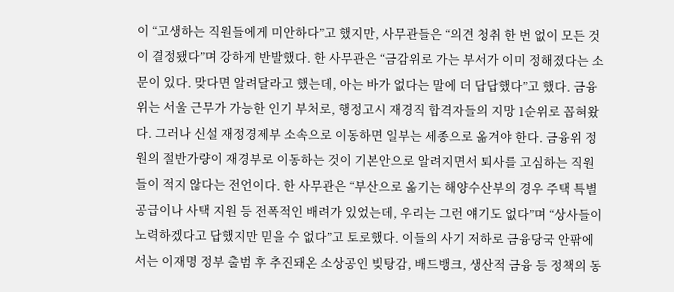이 “고생하는 직원들에게 미안하다”고 했지만, 사무관들은 “의견 청취 한 번 없이 모든 것이 결정됐다”며 강하게 반발했다. 한 사무관은 “금감위로 가는 부서가 이미 정해졌다는 소문이 있다. 맞다면 알려달라고 했는데, 아는 바가 없다는 말에 더 답답했다”고 했다. 금융위는 서울 근무가 가능한 인기 부처로, 행정고시 재경직 합격자들의 지망 1순위로 꼽혀왔다. 그러나 신설 재정경제부 소속으로 이동하면 일부는 세종으로 옮겨야 한다. 금융위 정원의 절반가량이 재경부로 이동하는 것이 기본안으로 알려지면서 퇴사를 고심하는 직원들이 적지 않다는 전언이다. 한 사무관은 “부산으로 옮기는 해양수산부의 경우 주택 특별공급이나 사택 지원 등 전폭적인 배려가 있었는데, 우리는 그런 얘기도 없다”며 “상사들이 노력하겠다고 답했지만 믿을 수 없다”고 토로했다. 이들의 사기 저하로 금융당국 안팎에서는 이재명 정부 출범 후 추진돼온 소상공인 빚탕감, 배드뱅크, 생산적 금융 등 정책의 동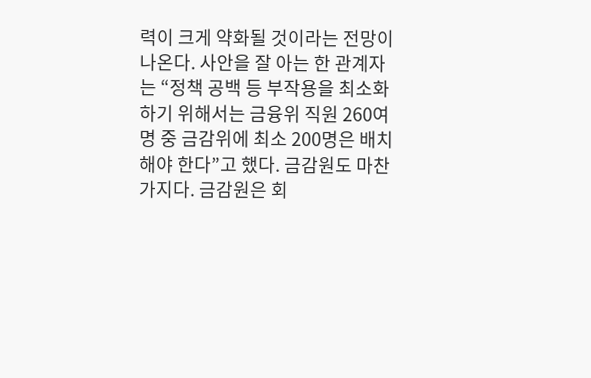력이 크게 약화될 것이라는 전망이 나온다. 사안을 잘 아는 한 관계자는 “정책 공백 등 부작용을 최소화하기 위해서는 금융위 직원 260여명 중 금감위에 최소 200명은 배치해야 한다”고 했다. 금감원도 마찬가지다. 금감원은 회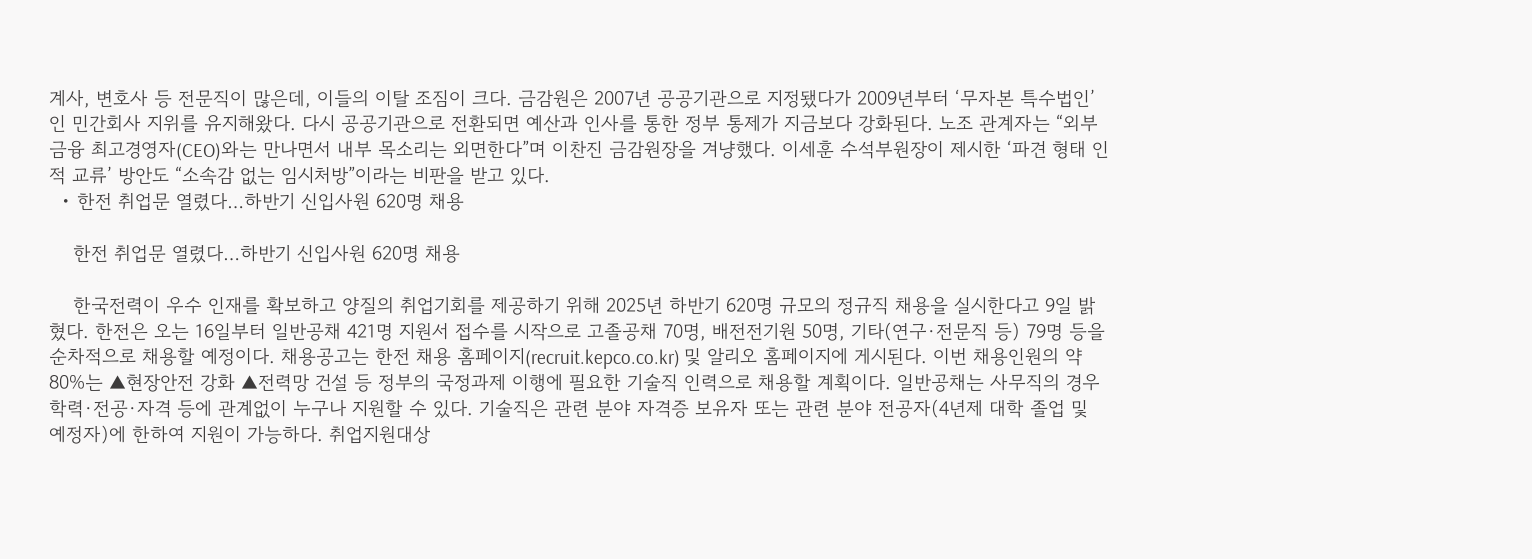계사, 변호사 등 전문직이 많은데, 이들의 이탈 조짐이 크다. 금감원은 2007년 공공기관으로 지정됐다가 2009년부터 ‘무자본 특수법인’인 민간회사 지위를 유지해왔다. 다시 공공기관으로 전환되면 예산과 인사를 통한 정부 통제가 지금보다 강화된다. 노조 관계자는 “외부 금융 최고경영자(CEO)와는 만나면서 내부 목소리는 외면한다”며 이찬진 금감원장을 겨냥했다. 이세훈 수석부원장이 제시한 ‘파견 형태 인적 교류’ 방안도 “소속감 없는 임시처방”이라는 비판을 받고 있다.
  • 한전 취업문 열렸다…하반기 신입사원 620명 채용

    한전 취업문 열렸다…하반기 신입사원 620명 채용

    한국전력이 우수 인재를 확보하고 양질의 취업기회를 제공하기 위해 2025년 하반기 620명 규모의 정규직 채용을 실시한다고 9일 밝혔다. 한전은 오는 16일부터 일반공채 421명 지원서 접수를 시작으로 고졸공채 70명, 배전전기원 50명, 기타(연구·전문직 등) 79명 등을 순차적으로 채용할 예정이다. 채용공고는 한전 채용 홈페이지(recruit.kepco.co.kr) 및 알리오 홈페이지에 게시된다. 이번 채용인원의 약 80%는 ▲현장안전 강화 ▲전력망 건설 등 정부의 국정과제 이행에 필요한 기술직 인력으로 채용할 계획이다. 일반공채는 사무직의 경우 학력·전공·자격 등에 관계없이 누구나 지원할 수 있다. 기술직은 관련 분야 자격증 보유자 또는 관련 분야 전공자(4년제 대학 졸업 및 예정자)에 한하여 지원이 가능하다. 취업지원대상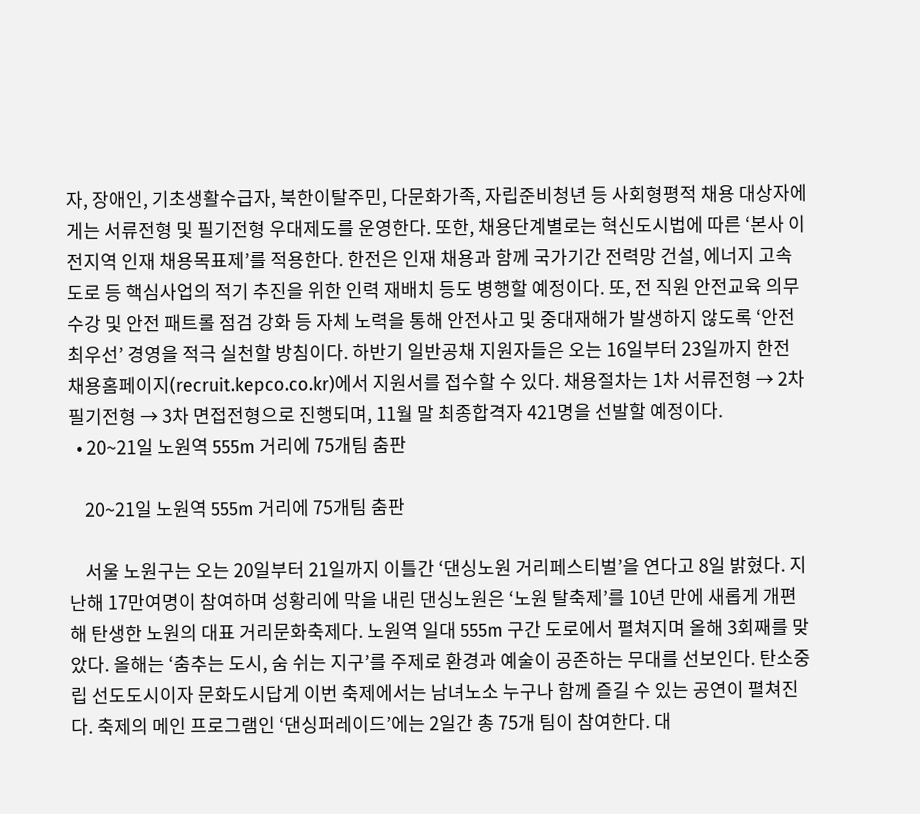자, 장애인, 기초생활수급자, 북한이탈주민, 다문화가족, 자립준비청년 등 사회형평적 채용 대상자에게는 서류전형 및 필기전형 우대제도를 운영한다. 또한, 채용단계별로는 혁신도시법에 따른 ‘본사 이전지역 인재 채용목표제’를 적용한다. 한전은 인재 채용과 함께 국가기간 전력망 건설, 에너지 고속도로 등 핵심사업의 적기 추진을 위한 인력 재배치 등도 병행할 예정이다. 또, 전 직원 안전교육 의무 수강 및 안전 패트롤 점검 강화 등 자체 노력을 통해 안전사고 및 중대재해가 발생하지 않도록 ‘안전 최우선’ 경영을 적극 실천할 방침이다. 하반기 일반공채 지원자들은 오는 16일부터 23일까지 한전 채용홈페이지(recruit.kepco.co.kr)에서 지원서를 접수할 수 있다. 채용절차는 1차 서류전형 → 2차 필기전형 → 3차 면접전형으로 진행되며, 11월 말 최종합격자 421명을 선발할 예정이다.
  • 20~21일 노원역 555m 거리에 75개팀 춤판

    20~21일 노원역 555m 거리에 75개팀 춤판

    서울 노원구는 오는 20일부터 21일까지 이틀간 ‘댄싱노원 거리페스티벌’을 연다고 8일 밝혔다. 지난해 17만여명이 참여하며 성황리에 막을 내린 댄싱노원은 ‘노원 탈축제’를 10년 만에 새롭게 개편해 탄생한 노원의 대표 거리문화축제다. 노원역 일대 555m 구간 도로에서 펼쳐지며 올해 3회째를 맞았다. 올해는 ‘춤추는 도시, 숨 쉬는 지구’를 주제로 환경과 예술이 공존하는 무대를 선보인다. 탄소중립 선도도시이자 문화도시답게 이번 축제에서는 남녀노소 누구나 함께 즐길 수 있는 공연이 펼쳐진다. 축제의 메인 프로그램인 ‘댄싱퍼레이드’에는 2일간 총 75개 팀이 참여한다. 대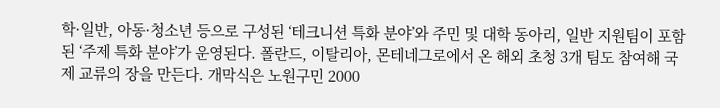학·일반, 아동·청소년 등으로 구성된 ‘테크니션 특화 분야’와 주민 및 대학 동아리, 일반 지원팀이 포함된 ‘주제 특화 분야’가 운영된다. 폴란드, 이탈리아, 몬테네그로에서 온 해외 초청 3개 팀도 참여해 국제 교류의 장을 만든다. 개막식은 노원구민 2000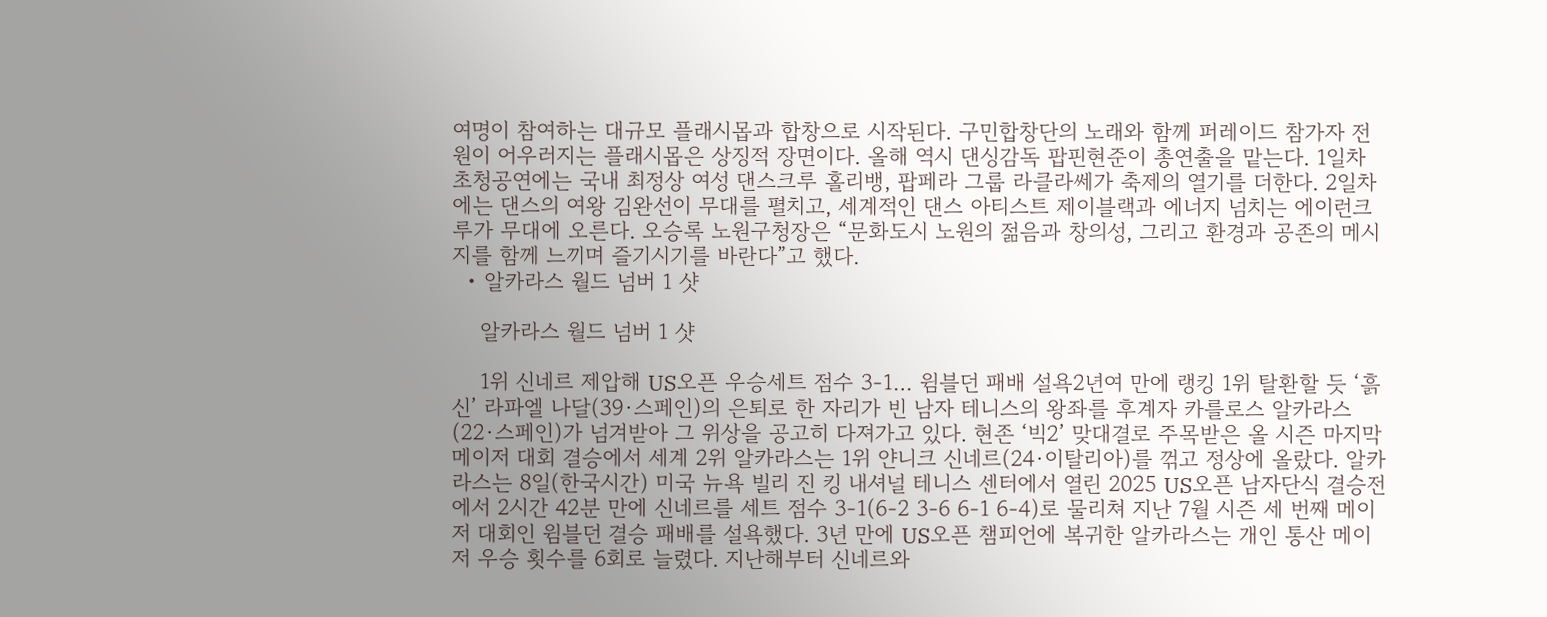여명이 참여하는 대규모 플래시몹과 합창으로 시작된다. 구민합창단의 노래와 함께 퍼레이드 참가자 전원이 어우러지는 플래시몹은 상징적 장면이다. 올해 역시 댄싱감독 팝핀현준이 총연출을 맡는다. 1일차 초청공연에는 국내 최정상 여성 댄스크루 홀리뱅, 팝페라 그룹 라클라쎄가 축제의 열기를 더한다. 2일차에는 댄스의 여왕 김완선이 무대를 펼치고, 세계적인 댄스 아티스트 제이블랙과 에너지 넘치는 에이런크루가 무대에 오른다. 오승록 노원구청장은 “문화도시 노원의 젊음과 창의성, 그리고 환경과 공존의 메시지를 함께 느끼며 즐기시기를 바란다”고 했다.
  • 알카라스 월드 넘버 1 샷

    알카라스 월드 넘버 1 샷

    1위 신네르 제압해 US오픈 우승세트 점수 3-1… 윔블던 패배 설욕2년여 만에 랭킹 1위 탈환할 듯 ‘흙신’ 라파엘 나달(39·스페인)의 은퇴로 한 자리가 빈 남자 테니스의 왕좌를 후계자 카를로스 알카라스(22·스페인)가 넘겨받아 그 위상을 공고히 다져가고 있다. 현존 ‘빅2’ 맞대결로 주목받은 올 시즌 마지막 메이저 대회 결승에서 세계 2위 알카라스는 1위 얀니크 신네르(24·이탈리아)를 꺾고 정상에 올랐다. 알카라스는 8일(한국시간) 미국 뉴욕 빌리 진 킹 내셔널 테니스 센터에서 열린 2025 US오픈 남자단식 결승전에서 2시간 42분 만에 신네르를 세트 점수 3-1(6-2 3-6 6-1 6-4)로 물리쳐 지난 7월 시즌 세 번째 메이저 대회인 윔블던 결승 패배를 설욕했다. 3년 만에 US오픈 챔피언에 복귀한 알카라스는 개인 통산 메이저 우승 횟수를 6회로 늘렸다. 지난해부터 신네르와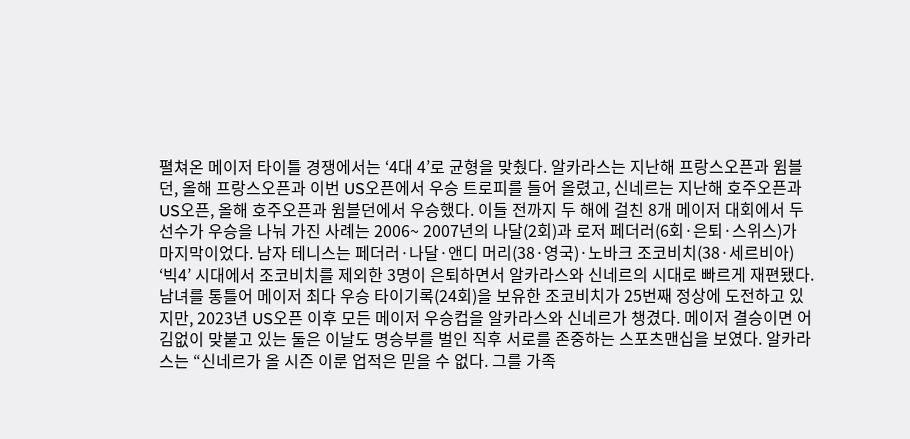펼쳐온 메이저 타이틀 경쟁에서는 ‘4대 4’로 균형을 맞췄다. 알카라스는 지난해 프랑스오픈과 윔블던, 올해 프랑스오픈과 이번 US오픈에서 우승 트로피를 들어 올렸고, 신네르는 지난해 호주오픈과 US오픈, 올해 호주오픈과 윔블던에서 우승했다. 이들 전까지 두 해에 걸친 8개 메이저 대회에서 두 선수가 우승을 나눠 가진 사례는 2006~ 2007년의 나달(2회)과 로저 페더러(6회·은퇴·스위스)가 마지막이었다. 남자 테니스는 페더러·나달·앤디 머리(38·영국)·노바크 조코비치(38·세르비아) ‘빅4’ 시대에서 조코비치를 제외한 3명이 은퇴하면서 알카라스와 신네르의 시대로 빠르게 재편됐다. 남녀를 통틀어 메이저 최다 우승 타이기록(24회)을 보유한 조코비치가 25번째 정상에 도전하고 있지만, 2023년 US오픈 이후 모든 메이저 우승컵을 알카라스와 신네르가 챙겼다. 메이저 결승이면 어김없이 맞붙고 있는 둘은 이날도 명승부를 벌인 직후 서로를 존중하는 스포츠맨십을 보였다. 알카라스는 “신네르가 올 시즌 이룬 업적은 믿을 수 없다. 그를 가족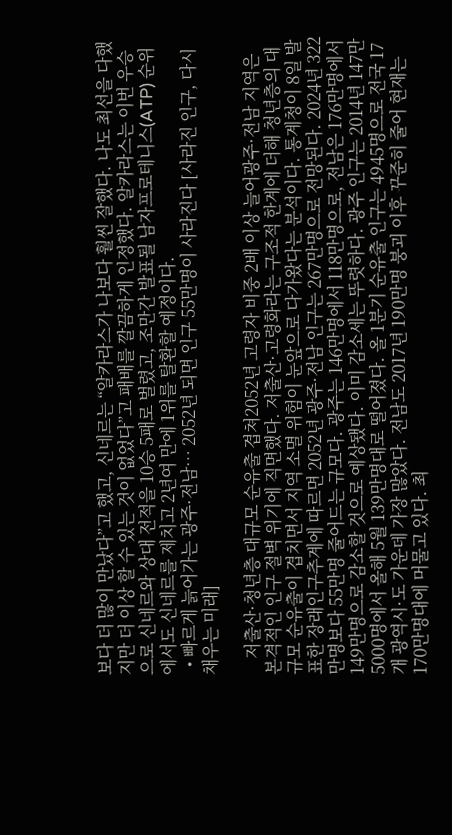보다 더 많이 만났다”고 했고, 신네르는 “알카라스가 나보다 훨씬 잘했다. 나도 최선을 다했지만 더 이상 할 수 있는 것이 없었다”고 패배를 깔끔하게 인정했다. 알카라스는 이번 우승으로 신네르와 상대 전적을 10승 5패로 벌렸고, 조만간 발표될 남자프로테니스(ATP) 순위에서도 신네르를 제치고 2년여 만에 1위를 탈환할 예정이다.
  • 빠르게 늙어가는 광주·전남… 2052년 되면 인구 55만명이 사라진다 [사라진 인구, 다시 채우는 미래]

    저출산·청년층 대규모 순유출 겹쳐2052년 고령자 비중 2배 이상 늘어광주·전남 지역은 본격적인 인구 절벽 위기에 직면했다. 저출산·고령화라는 구조적 한계에 더해 청년층의 대규모 순유출이 겹치면서 지역 소멸 위험이 눈앞으로 다가왔다는 분석이다. 통계청이 8일 발표한 장래인구추계에 따르면 2052년 광주·전남 인구는 267만명으로 전망된다. 2024년 322만명보다 55만명 줄어드는 규모다. 광주는 146만명에서 118만명으로, 전남은 176만명에서 149만명으로 감소할 것으로 예상됐다. 이미 감소세는 뚜렷하다. 광주 인구는 2014년 147만 5000명에서 올해 5월 139만명대로 떨어졌다. 올 1분기 순유출 인구는 4945명으로 전국 17개 광역시·도 가운데 가장 많았다. 전남도 2017년 190만명 붕괴 이후 꾸준히 줄어 현재는 170만명대에 머물고 있다. 최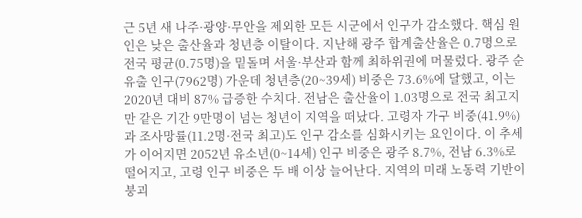근 5년 새 나주·광양·무안을 제외한 모든 시군에서 인구가 감소했다. 핵심 원인은 낮은 출산율과 청년층 이탈이다. 지난해 광주 합계출산율은 0.7명으로 전국 평균(0.75명)을 밑돌며 서울·부산과 함께 최하위권에 머물렀다. 광주 순유출 인구(7962명) 가운데 청년층(20~39세) 비중은 73.6%에 달했고, 이는 2020년 대비 87% 급증한 수치다. 전남은 출산율이 1.03명으로 전국 최고지만 같은 기간 9만명이 넘는 청년이 지역을 떠났다. 고령자 가구 비중(41.9%)과 조사망률(11.2명·전국 최고)도 인구 감소를 심화시키는 요인이다. 이 추세가 이어지면 2052년 유소년(0~14세) 인구 비중은 광주 8.7%, 전남 6.3%로 떨어지고, 고령 인구 비중은 두 배 이상 늘어난다. 지역의 미래 노동력 기반이 붕괴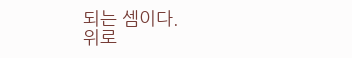되는 셈이다.
위로